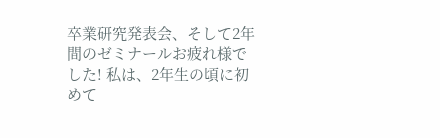卒業研究発表会、そして2年間のゼミナールお疲れ様でした! 私は、2年生の頃に初めて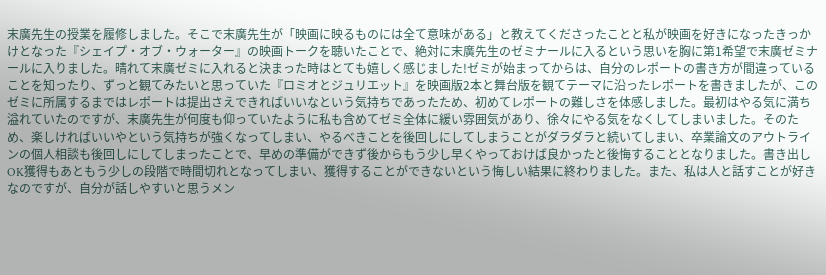末廣先生の授業を履修しました。そこで末廣先生が「映画に映るものには全て意味がある」と教えてくださったことと私が映画を好きになったきっかけとなった『シェイプ・オブ・ウォーター』の映画トークを聴いたことで、絶対に末廣先生のゼミナールに入るという思いを胸に第1希望で末廣ゼミナールに入りました。晴れて末廣ゼミに入れると決まった時はとても嬉しく感じました!ゼミが始まってからは、自分のレポートの書き方が間違っていることを知ったり、ずっと観てみたいと思っていた『ロミオとジュリエット』を映画版2本と舞台版を観てテーマに沿ったレポートを書きましたが、このゼミに所属するまではレポートは提出さえできればいいなという気持ちであったため、初めてレポートの難しさを体感しました。最初はやる気に満ち溢れていたのですが、末廣先生が何度も仰っていたように私も含めてゼミ全体に緩い雰囲気があり、徐々にやる気をなくしてしまいました。そのため、楽しければいいやという気持ちが強くなってしまい、やるべきことを後回しにしてしまうことがダラダラと続いてしまい、卒業論文のアウトラインの個人相談も後回しにしてしまったことで、早めの準備ができず後からもう少し早くやっておけば良かったと後悔することとなりました。書き出しOK獲得もあともう少しの段階で時間切れとなってしまい、獲得することができないという悔しい結果に終わりました。また、私は人と話すことが好きなのですが、自分が話しやすいと思うメン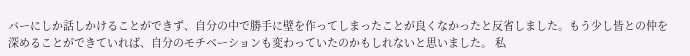バーにしか話しかけることができず、自分の中で勝手に壁を作ってしまったことが良くなかったと反省しました。もう少し皆との仲を深めることができていれば、自分のモチベーションも変わっていたのかもしれないと思いました。 私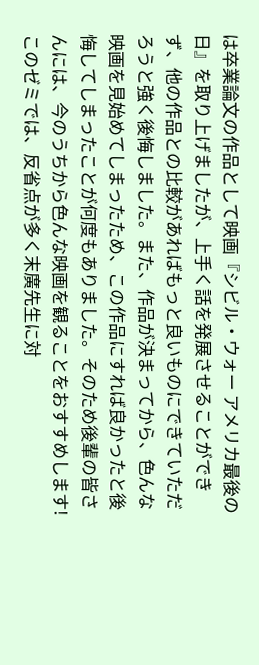は卒業論文の作品として映画『シビル・ウォー アメリカ最後の日』を取り上げましたが、上手く話を発展させることができず、他の作品との比較があればもっと良いものにできていただろうと強く後悔しました。また、作品が決まってから、色んな映画を見始めてしまったため、この作品にすれば良かったと後悔してしまったことが何度もありました。そのため後輩の皆さんには、今のうちから色んな映画を観ることをおすすめします! このゼミでは、反省点が多く末廣先生に対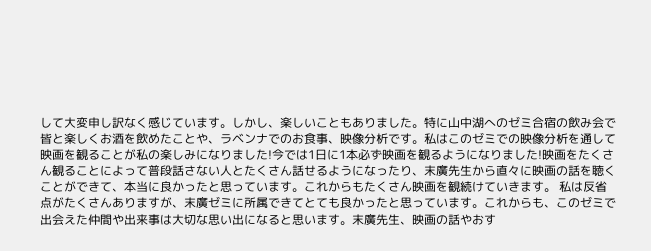して大変申し訳なく感じています。しかし、楽しいこともありました。特に山中湖へのゼミ合宿の飲み会で皆と楽しくお酒を飲めたことや、ラベンナでのお食事、映像分析です。私はこのゼミでの映像分析を通して映画を観ることが私の楽しみになりました!今では1日に1本必ず映画を観るようになりました!映画をたくさん観ることによって普段話さない人とたくさん話せるようになったり、末廣先生から直々に映画の話を聴くことができて、本当に良かったと思っています。これからもたくさん映画を観続けていきます。 私は反省点がたくさんありますが、末廣ゼミに所属できてとても良かったと思っています。これからも、このゼミで出会えた仲間や出来事は大切な思い出になると思います。末廣先生、映画の話やおす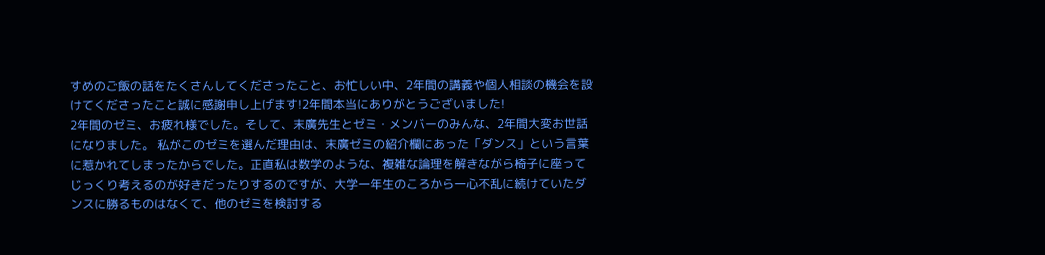すめのご飯の話をたくさんしてくださったこと、お忙しい中、2年間の講義や個人相談の機会を設けてくださったこと誠に感謝申し上げます!2年間本当にありがとうございました!
2年間のゼミ、お疲れ様でした。そして、末廣先生とゼミ・メンバーのみんな、2年間大変お世話になりました。 私がこのゼミを選んだ理由は、末廣ゼミの紹介欄にあった「ダンス」という言葉に惹かれてしまったからでした。正直私は数学のような、複雑な論理を解きながら椅子に座ってじっくり考えるのが好きだったりするのですが、大学一年生のころから一心不乱に続けていたダンスに勝るものはなくて、他のゼミを検討する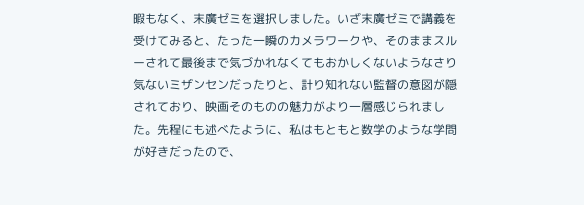暇もなく、末廣ゼミを選択しました。いざ末廣ゼミで講義を受けてみると、たった一瞬のカメラワークや、そのままスルーされて最後まで気づかれなくてもおかしくないようなさり気ないミザンセンだったりと、計り知れない監督の意図が隠されており、映画そのものの魅力がより一層感じられました。先程にも述べたように、私はもともと数学のような学問が好きだったので、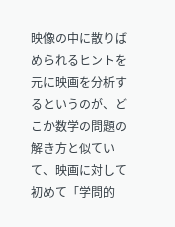映像の中に散りばめられるヒントを元に映画を分析するというのが、どこか数学の問題の解き方と似ていて、映画に対して初めて「学問的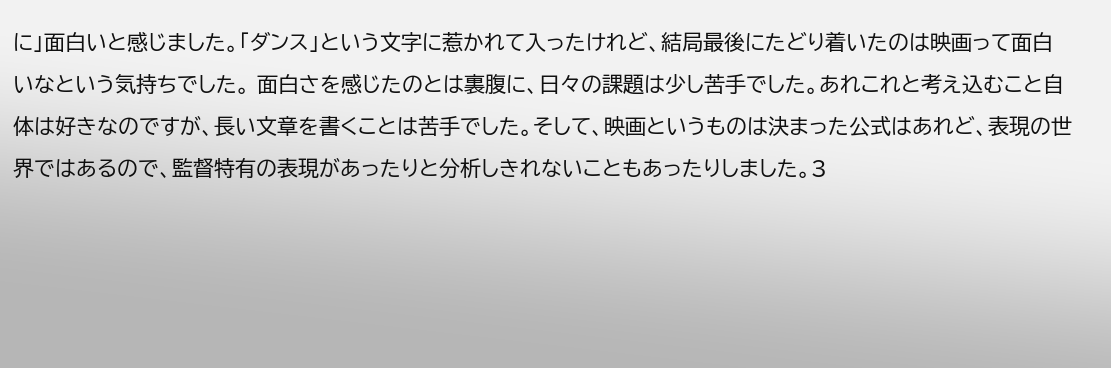に」面白いと感じました。「ダンス」という文字に惹かれて入ったけれど、結局最後にたどり着いたのは映画って面白いなという気持ちでした。 面白さを感じたのとは裏腹に、日々の課題は少し苦手でした。あれこれと考え込むこと自体は好きなのですが、長い文章を書くことは苦手でした。そして、映画というものは決まった公式はあれど、表現の世界ではあるので、監督特有の表現があったりと分析しきれないこともあったりしました。3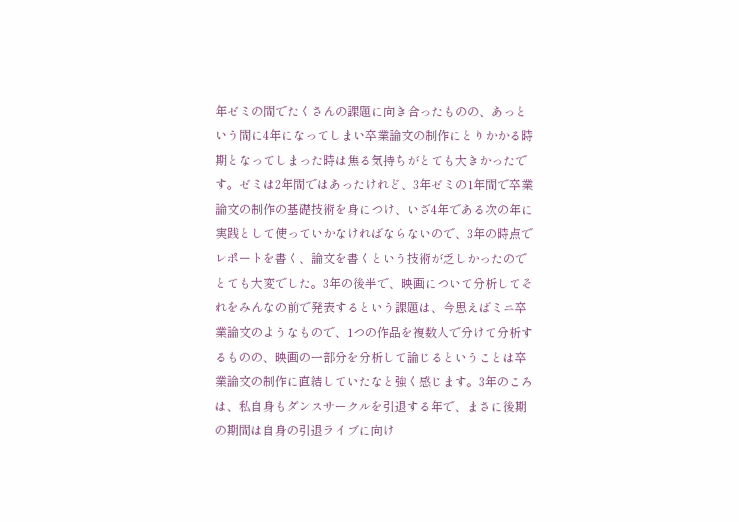年ゼミの間でたくさんの課題に向き合ったものの、あっという間に4年になってしまい卒業論文の制作にとりかかる時期となってしまった時は焦る気持ちがとても大きかったです。ゼミは2年間ではあったけれど、3年ゼミの1年間で卒業論文の制作の基礎技術を身につけ、いざ4年である次の年に実践として使っていかなければならないので、3年の時点でレポートを書く、論文を書くという技術が乏しかったのでとても大変でした。3年の後半で、映画について分析してそれをみんなの前で発表するという課題は、今思えばミニ卒業論文のようなもので、1つの作品を複数人で分けて分析するものの、映画の一部分を分析して論じるということは卒業論文の制作に直結していたなと強く感じます。3年のころは、私自身もダンスサークルを引退する年で、まさに後期の期間は自身の引退ライブに向け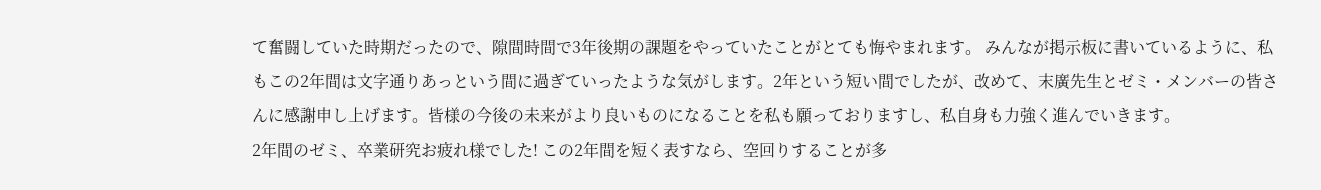て奮闘していた時期だったので、隙間時間で3年後期の課題をやっていたことがとても悔やまれます。 みんなが掲示板に書いているように、私もこの2年間は文字通りあっという間に過ぎていったような気がします。2年という短い間でしたが、改めて、末廣先生とゼミ・メンバーの皆さんに感謝申し上げます。皆様の今後の未来がより良いものになることを私も願っておりますし、私自身も力強く進んでいきます。
2年間のゼミ、卒業研究お疲れ様でした! この2年間を短く表すなら、空回りすることが多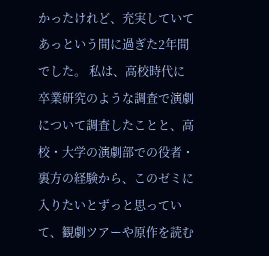かったけれど、充実していてあっという間に過ぎた2年間でした。 私は、高校時代に卒業研究のような調査で演劇について調査したことと、高校・大学の演劇部での役者・裏方の経験から、このゼミに入りたいとずっと思っていて、観劇ツアーや原作を読む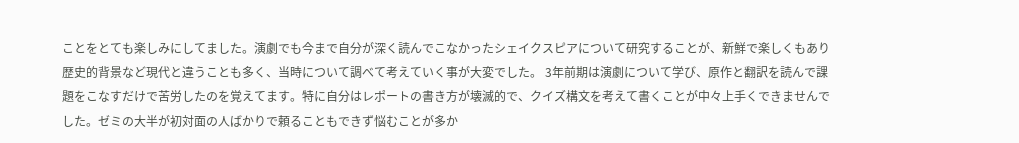ことをとても楽しみにしてました。演劇でも今まで自分が深く読んでこなかったシェイクスピアについて研究することが、新鮮で楽しくもあり歴史的背景など現代と違うことも多く、当時について調べて考えていく事が大変でした。 3年前期は演劇について学び、原作と翻訳を読んで課題をこなすだけで苦労したのを覚えてます。特に自分はレポートの書き方が壊滅的で、クイズ構文を考えて書くことが中々上手くできませんでした。ゼミの大半が初対面の人ばかりで頼ることもできず悩むことが多か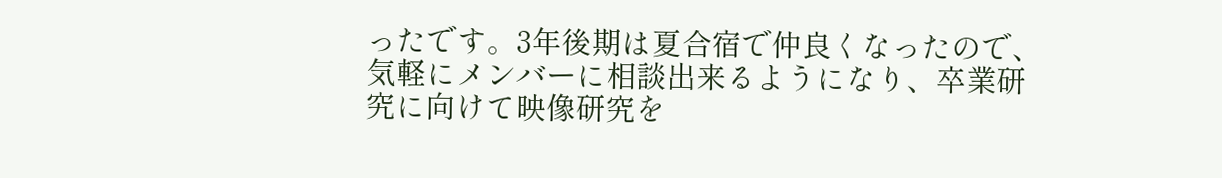ったです。3年後期は夏合宿で仲良くなったので、気軽にメンバーに相談出来るようになり、卒業研究に向けて映像研究を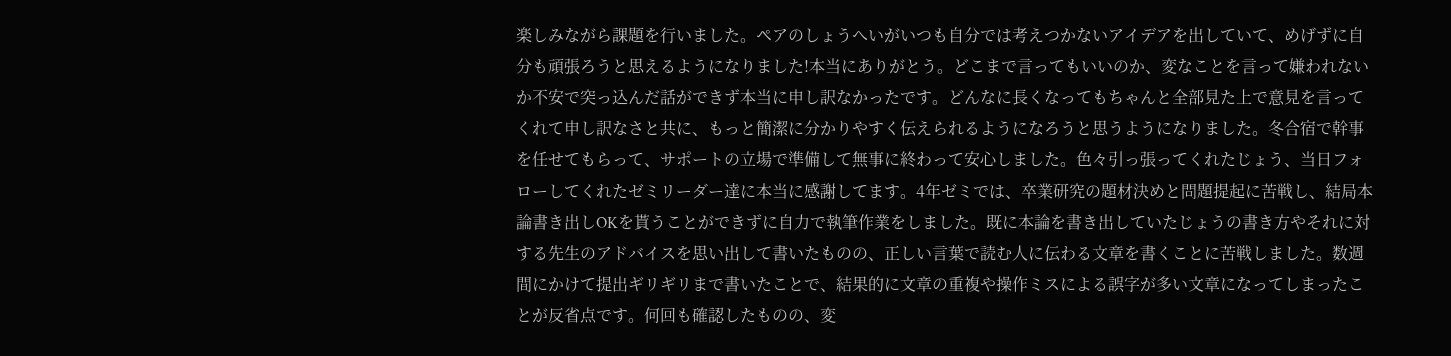楽しみながら課題を行いました。ペアのしょうへいがいつも自分では考えつかないアイデアを出していて、めげずに自分も頑張ろうと思えるようになりました!本当にありがとう。どこまで言ってもいいのか、変なことを言って嫌われないか不安で突っ込んだ話ができず本当に申し訳なかったです。どんなに長くなってもちゃんと全部見た上で意見を言ってくれて申し訳なさと共に、もっと簡潔に分かりやすく伝えられるようになろうと思うようになりました。冬合宿で幹事を任せてもらって、サポートの立場で準備して無事に終わって安心しました。色々引っ張ってくれたじょう、当日フォローしてくれたゼミリーダー達に本当に感謝してます。4年ゼミでは、卒業研究の題材決めと問題提起に苦戦し、結局本論書き出しOKを貰うことができずに自力で執筆作業をしました。既に本論を書き出していたじょうの書き方やそれに対する先生のアドバイスを思い出して書いたものの、正しい言葉で読む人に伝わる文章を書くことに苦戦しました。数週間にかけて提出ギリギリまで書いたことで、結果的に文章の重複や操作ミスによる誤字が多い文章になってしまったことが反省点です。何回も確認したものの、変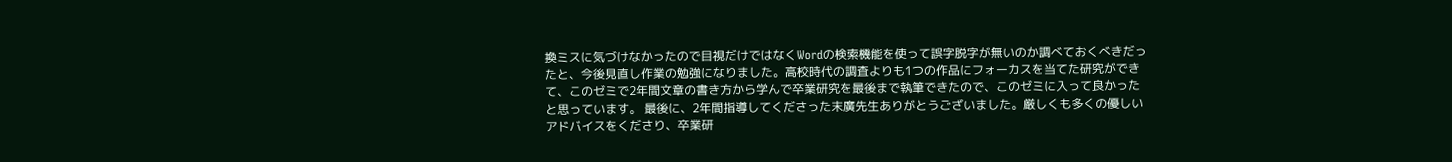換ミスに気づけなかったので目視だけではなくWordの検索機能を使って誤字脱字が無いのか調べておくべきだったと、今後見直し作業の勉強になりました。高校時代の調査よりも1つの作品にフォーカスを当てた研究ができて、このゼミで2年間文章の書き方から学んで卒業研究を最後まで執筆できたので、このゼミに入って良かったと思っています。 最後に、2年間指導してくださった末廣先生ありがとうございました。厳しくも多くの優しいアドバイスをくださり、卒業研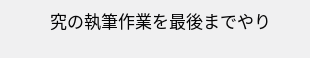究の執筆作業を最後までやり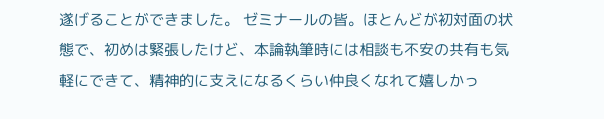遂げることができました。 ゼミナールの皆。ほとんどが初対面の状態で、初めは緊張したけど、本論執筆時には相談も不安の共有も気軽にできて、精神的に支えになるくらい仲良くなれて嬉しかっ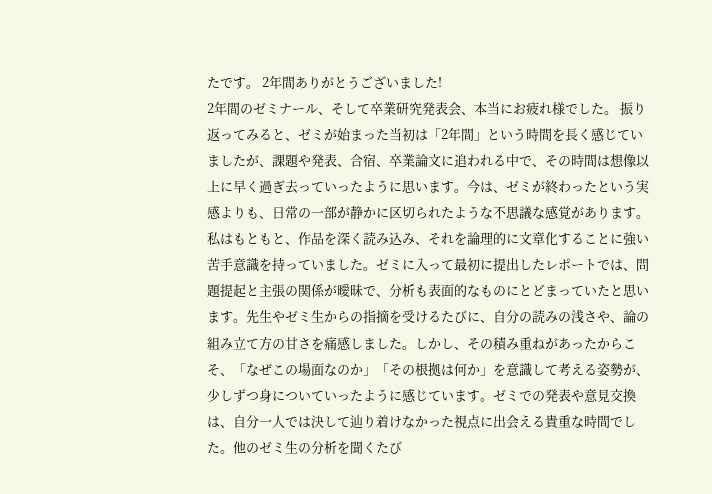たです。 2年間ありがとうございました!
2年間のゼミナール、そして卒業研究発表会、本当にお疲れ様でした。 振り返ってみると、ゼミが始まった当初は「2年間」という時間を長く感じていましたが、課題や発表、合宿、卒業論文に追われる中で、その時間は想像以上に早く過ぎ去っていったように思います。今は、ゼミが終わったという実感よりも、日常の一部が静かに区切られたような不思議な感覚があります。私はもともと、作品を深く読み込み、それを論理的に文章化することに強い苦手意識を持っていました。ゼミに入って最初に提出したレポートでは、問題提起と主張の関係が曖昧で、分析も表面的なものにとどまっていたと思います。先生やゼミ生からの指摘を受けるたびに、自分の読みの浅さや、論の組み立て方の甘さを痛感しました。しかし、その積み重ねがあったからこそ、「なぜこの場面なのか」「その根拠は何か」を意識して考える姿勢が、少しずつ身についていったように感じています。ゼミでの発表や意見交換は、自分一人では決して辿り着けなかった視点に出会える貴重な時間でした。他のゼミ生の分析を聞くたび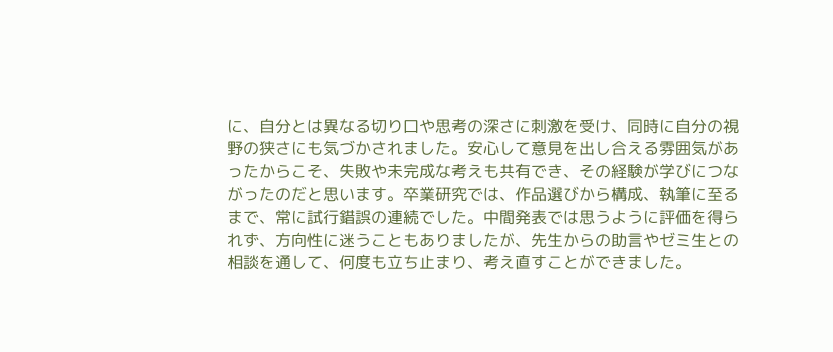に、自分とは異なる切り口や思考の深さに刺激を受け、同時に自分の視野の狭さにも気づかされました。安心して意見を出し合える雰囲気があったからこそ、失敗や未完成な考えも共有でき、その経験が学びにつながったのだと思います。卒業研究では、作品選びから構成、執筆に至るまで、常に試行錯誤の連続でした。中間発表では思うように評価を得られず、方向性に迷うこともありましたが、先生からの助言やゼミ生との相談を通して、何度も立ち止まり、考え直すことができました。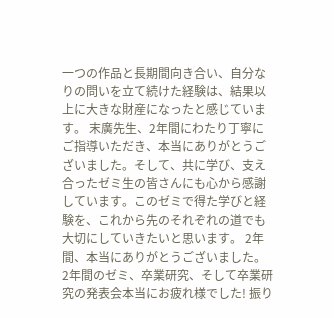一つの作品と長期間向き合い、自分なりの問いを立て続けた経験は、結果以上に大きな財産になったと感じています。 末廣先生、2年間にわたり丁寧にご指導いただき、本当にありがとうございました。そして、共に学び、支え合ったゼミ生の皆さんにも心から感謝しています。このゼミで得た学びと経験を、これから先のそれぞれの道でも大切にしていきたいと思います。 2年間、本当にありがとうございました。
2年間のゼミ、卒業研究、そして卒業研究の発表会本当にお疲れ様でした! 振り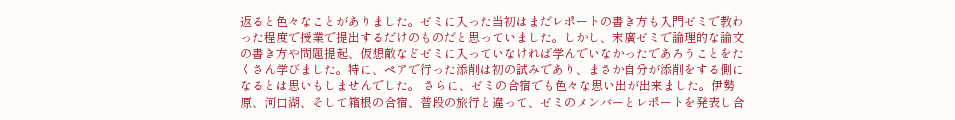返ると色々なことがありました。ゼミに入った当初はまだレポートの書き方も入門ゼミで教わった程度で授業で提出するだけのものだと思っていました。しかし、末廣ゼミで論理的な論文の書き方や問題提起、仮想敵などゼミに入っていなければ学んでいなかったであろうことをたくさん学びました。特に、ペアで行った添削は初の試みであり、まさか自分が添削をする側になるとは思いもしませんでした。 さらに、ゼミの合宿でも色々な思い出が出来ました。伊勢原、河口湖、そして箱根の合宿、普段の旅行と違って、ゼミのメンバーとレポートを発表し合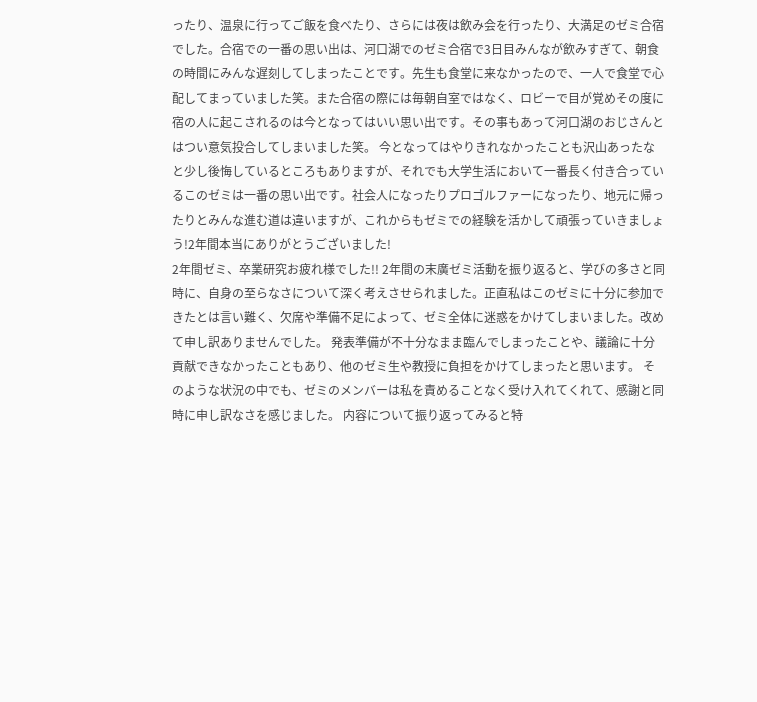ったり、温泉に行ってご飯を食べたり、さらには夜は飲み会を行ったり、大満足のゼミ合宿でした。合宿での一番の思い出は、河口湖でのゼミ合宿で3日目みんなが飲みすぎて、朝食の時間にみんな遅刻してしまったことです。先生も食堂に来なかったので、一人で食堂で心配してまっていました笑。また合宿の際には毎朝自室ではなく、ロビーで目が覚めその度に宿の人に起こされるのは今となってはいい思い出です。その事もあって河口湖のおじさんとはつい意気投合してしまいました笑。 今となってはやりきれなかったことも沢山あったなと少し後悔しているところもありますが、それでも大学生活において一番長く付き合っているこのゼミは一番の思い出です。社会人になったりプロゴルファーになったり、地元に帰ったりとみんな進む道は違いますが、これからもゼミでの経験を活かして頑張っていきましょう!2年間本当にありがとうございました!
2年間ゼミ、卒業研究お疲れ様でした!! 2年間の末廣ゼミ活動を振り返ると、学びの多さと同時に、自身の至らなさについて深く考えさせられました。正直私はこのゼミに十分に参加できたとは言い難く、欠席や準備不足によって、ゼミ全体に迷惑をかけてしまいました。改めて申し訳ありませんでした。 発表準備が不十分なまま臨んでしまったことや、議論に十分貢献できなかったこともあり、他のゼミ生や教授に負担をかけてしまったと思います。 そのような状況の中でも、ゼミのメンバーは私を責めることなく受け入れてくれて、感謝と同時に申し訳なさを感じました。 内容について振り返ってみると特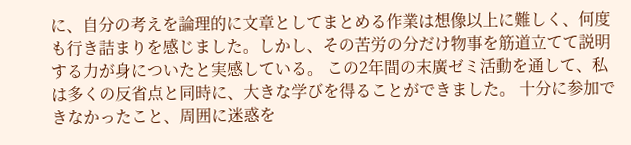に、自分の考えを論理的に文章としてまとめる作業は想像以上に難しく、何度も行き詰まりを感じました。しかし、その苦労の分だけ物事を筋道立てて説明する力が身についたと実感している。 この2年間の末廣ゼミ活動を通して、私は多くの反省点と同時に、大きな学びを得ることができました。 十分に参加できなかったこと、周囲に迷惑を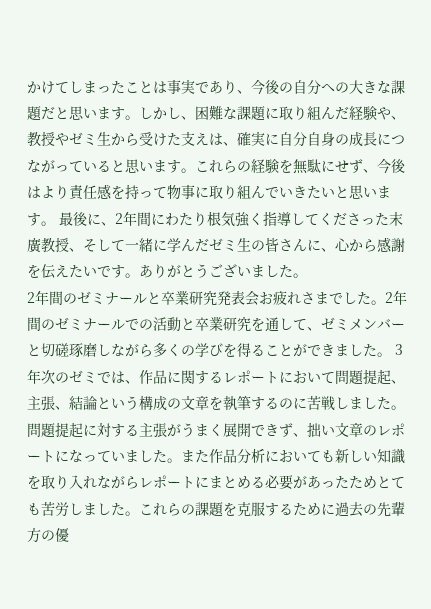かけてしまったことは事実であり、今後の自分への大きな課題だと思います。しかし、困難な課題に取り組んだ経験や、教授やゼミ生から受けた支えは、確実に自分自身の成長につながっていると思います。これらの経験を無駄にせず、今後はより責任感を持って物事に取り組んでいきたいと思います。 最後に、2年間にわたり根気強く指導してくださった末廣教授、そして一緒に学んだゼミ生の皆さんに、心から感謝を伝えたいです。ありがとうございました。
2年間のゼミナールと卒業研究発表会お疲れさまでした。2年間のゼミナールでの活動と卒業研究を通して、ゼミメンバーと切磋琢磨しながら多くの学びを得ることができました。 3年次のゼミでは、作品に関するレポートにおいて問題提起、主張、結論という構成の文章を執筆するのに苦戦しました。問題提起に対する主張がうまく展開できず、拙い文章のレポートになっていました。また作品分析においても新しい知識を取り入れながらレポートにまとめる必要があったためとても苦労しました。これらの課題を克服するために過去の先輩方の優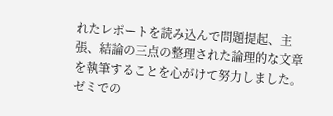れたレポートを読み込んで問題提起、主張、結論の三点の整理された論理的な文章を執筆することを心がけて努力しました。ゼミでの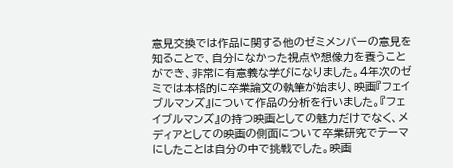意見交換では作品に関する他のゼミメンバーの意見を知ることで、自分になかった視点や想像力を養うことができ、非常に有意義な学びになりました。4年次のゼミでは本格的に卒業論文の執筆が始まり、映画『フェイブルマンズ』について作品の分析を行いました。『フェイブルマンズ』の持つ映画としての魅力だけでなく、メディアとしての映画の側面について卒業研究でテーマにしたことは自分の中で挑戦でした。映画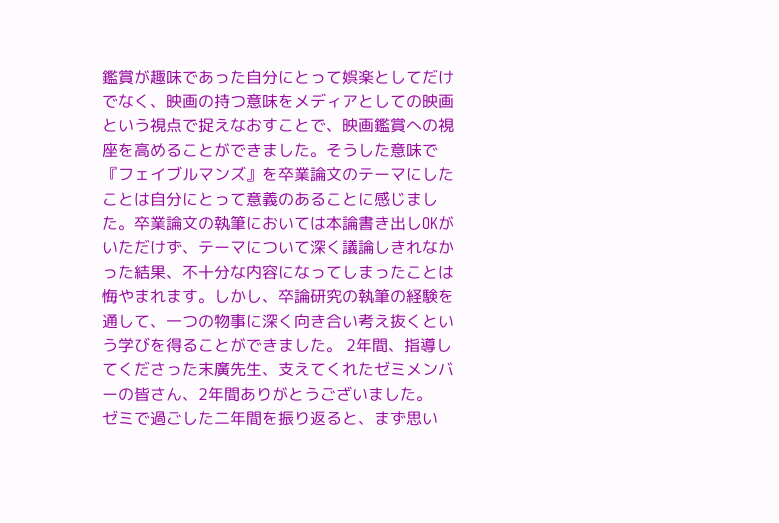鑑賞が趣味であった自分にとって娯楽としてだけでなく、映画の持つ意味をメディアとしての映画という視点で捉えなおすことで、映画鑑賞への視座を高めることができました。そうした意味で『フェイブルマンズ』を卒業論文のテーマにしたことは自分にとって意義のあることに感じました。卒業論文の執筆においては本論書き出しOKがいただけず、テーマについて深く議論しきれなかった結果、不十分な内容になってしまったことは悔やまれます。しかし、卒論研究の執筆の経験を通して、一つの物事に深く向き合い考え抜くという学びを得ることができました。 2年間、指導してくださった末廣先生、支えてくれたゼミメンバーの皆さん、2年間ありがとうございました。
ゼミで過ごした二年間を振り返ると、まず思い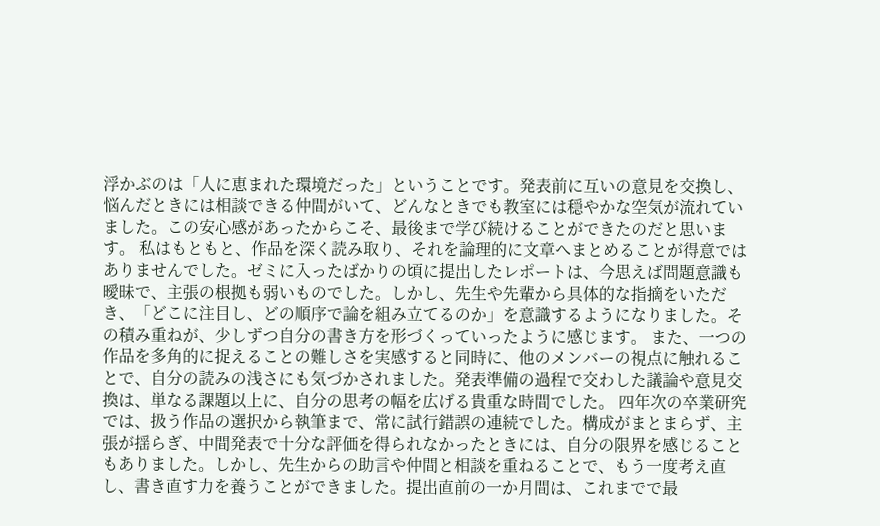浮かぶのは「人に恵まれた環境だった」ということです。発表前に互いの意見を交換し、悩んだときには相談できる仲間がいて、どんなときでも教室には穏やかな空気が流れていました。この安心感があったからこそ、最後まで学び続けることができたのだと思います。 私はもともと、作品を深く読み取り、それを論理的に文章へまとめることが得意ではありませんでした。ゼミに入ったばかりの頃に提出したレポートは、今思えば問題意識も曖昧で、主張の根拠も弱いものでした。しかし、先生や先輩から具体的な指摘をいただき、「どこに注目し、どの順序で論を組み立てるのか」を意識するようになりました。その積み重ねが、少しずつ自分の書き方を形づくっていったように感じます。 また、一つの作品を多角的に捉えることの難しさを実感すると同時に、他のメンバーの視点に触れることで、自分の読みの浅さにも気づかされました。発表準備の過程で交わした議論や意見交換は、単なる課題以上に、自分の思考の幅を広げる貴重な時間でした。 四年次の卒業研究では、扱う作品の選択から執筆まで、常に試行錯誤の連続でした。構成がまとまらず、主張が揺らぎ、中間発表で十分な評価を得られなかったときには、自分の限界を感じることもありました。しかし、先生からの助言や仲間と相談を重ねることで、もう一度考え直し、書き直す力を養うことができました。提出直前の一か月間は、これまでで最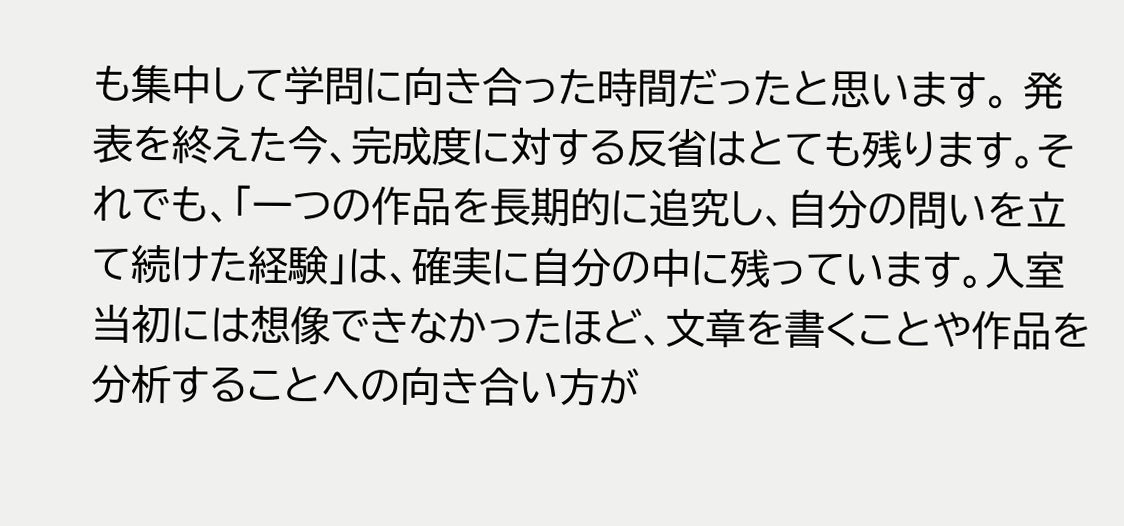も集中して学問に向き合った時間だったと思います。 発表を終えた今、完成度に対する反省はとても残ります。それでも、「一つの作品を長期的に追究し、自分の問いを立て続けた経験」は、確実に自分の中に残っています。入室当初には想像できなかったほど、文章を書くことや作品を分析することへの向き合い方が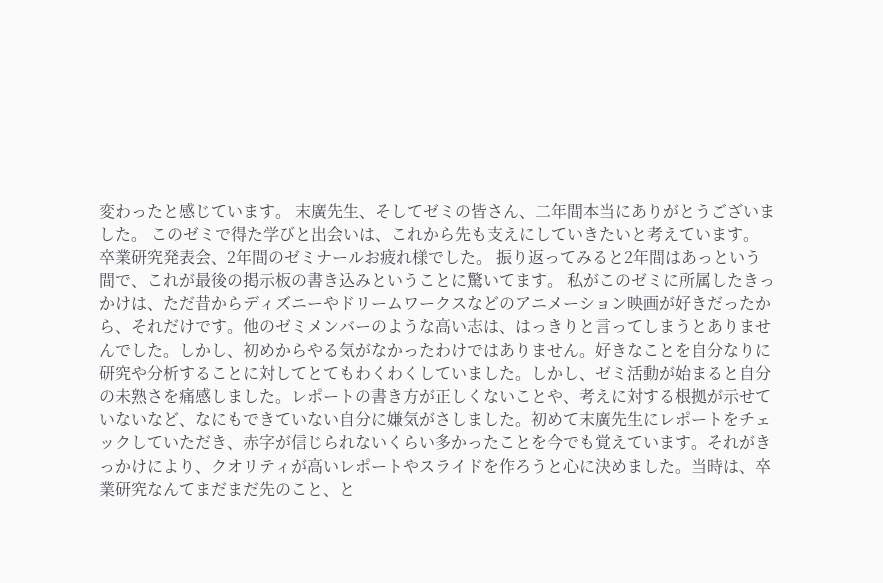変わったと感じています。 末廣先生、そしてゼミの皆さん、二年間本当にありがとうございました。 このゼミで得た学びと出会いは、これから先も支えにしていきたいと考えています。
卒業研究発表会、2年間のゼミナールお疲れ様でした。 振り返ってみると2年間はあっという間で、これが最後の掲示板の書き込みということに驚いてます。 私がこのゼミに所属したきっかけは、ただ昔からディズニーやドリームワークスなどのアニメーション映画が好きだったから、それだけです。他のゼミメンバーのような高い志は、はっきりと言ってしまうとありませんでした。しかし、初めからやる気がなかったわけではありません。好きなことを自分なりに研究や分析することに対してとてもわくわくしていました。しかし、ゼミ活動が始まると自分の未熟さを痛感しました。レポートの書き方が正しくないことや、考えに対する根拠が示せていないなど、なにもできていない自分に嫌気がさしました。初めて末廣先生にレポートをチェックしていただき、赤字が信じられないくらい多かったことを今でも覚えています。それがきっかけにより、クオリティが高いレポートやスライドを作ろうと心に決めました。当時は、卒業研究なんてまだまだ先のこと、と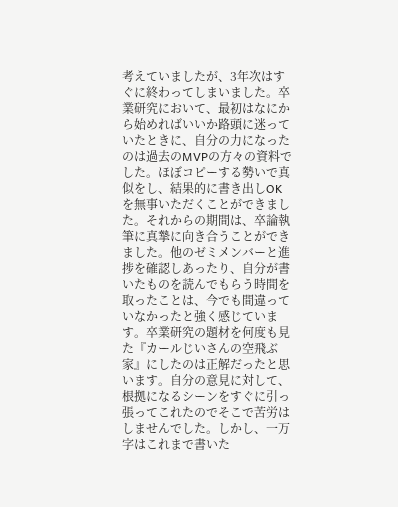考えていましたが、3年次はすぐに終わってしまいました。卒業研究において、最初はなにから始めればいいか路頭に迷っていたときに、自分の力になったのは過去のMVPの方々の資料でした。ほぼコピーする勢いで真似をし、結果的に書き出しOKを無事いただくことができました。それからの期間は、卒論執筆に真摯に向き合うことができました。他のゼミメンバーと進捗を確認しあったり、自分が書いたものを読んでもらう時間を取ったことは、今でも間違っていなかったと強く感じています。卒業研究の題材を何度も見た『カールじいさんの空飛ぶ家』にしたのは正解だったと思います。自分の意見に対して、根拠になるシーンをすぐに引っ張ってこれたのでそこで苦労はしませんでした。しかし、一万字はこれまで書いた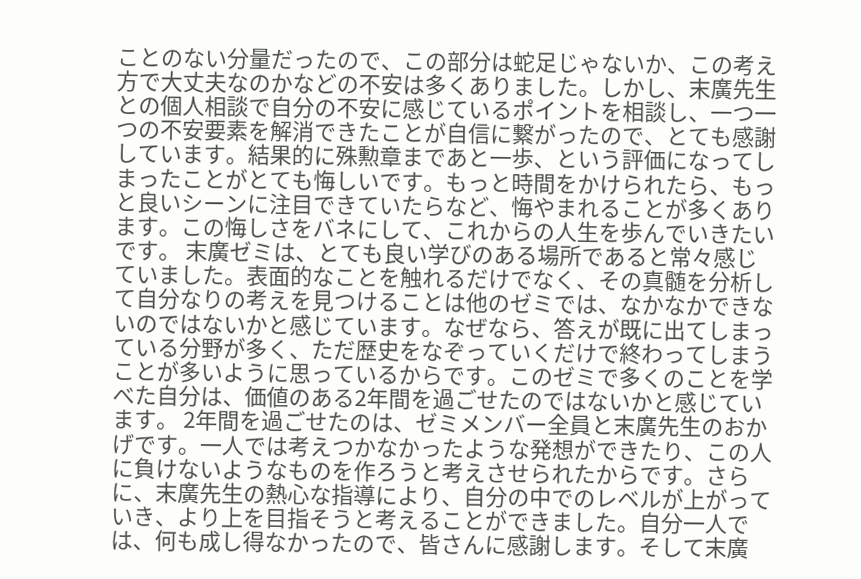ことのない分量だったので、この部分は蛇足じゃないか、この考え方で大丈夫なのかなどの不安は多くありました。しかし、末廣先生との個人相談で自分の不安に感じているポイントを相談し、一つ一つの不安要素を解消できたことが自信に繋がったので、とても感謝しています。結果的に殊勲章まであと一歩、という評価になってしまったことがとても悔しいです。もっと時間をかけられたら、もっと良いシーンに注目できていたらなど、悔やまれることが多くあります。この悔しさをバネにして、これからの人生を歩んでいきたいです。 末廣ゼミは、とても良い学びのある場所であると常々感じていました。表面的なことを触れるだけでなく、その真髄を分析して自分なりの考えを見つけることは他のゼミでは、なかなかできないのではないかと感じています。なぜなら、答えが既に出てしまっている分野が多く、ただ歴史をなぞっていくだけで終わってしまうことが多いように思っているからです。このゼミで多くのことを学べた自分は、価値のある2年間を過ごせたのではないかと感じています。 2年間を過ごせたのは、ゼミメンバー全員と末廣先生のおかげです。一人では考えつかなかったような発想ができたり、この人に負けないようなものを作ろうと考えさせられたからです。さらに、末廣先生の熱心な指導により、自分の中でのレベルが上がっていき、より上を目指そうと考えることができました。自分一人では、何も成し得なかったので、皆さんに感謝します。そして末廣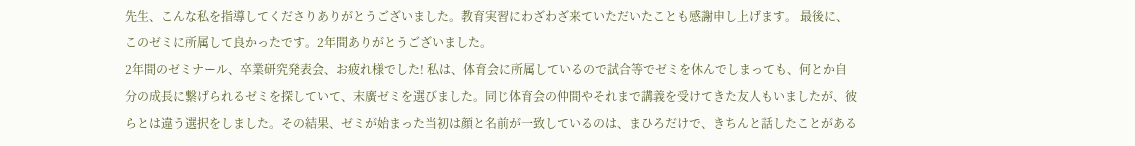先生、こんな私を指導してくださりありがとうございました。教育実習にわざわざ来ていただいたことも感謝申し上げます。 最後に、このゼミに所属して良かったです。2年間ありがとうございました。
2年間のゼミナール、卒業研究発表会、お疲れ様でした! 私は、体育会に所属しているので試合等でゼミを休んでしまっても、何とか自分の成長に繋げられるゼミを探していて、末廣ゼミを選びました。同じ体育会の仲間やそれまで講義を受けてきた友人もいましたが、彼らとは違う選択をしました。その結果、ゼミが始まった当初は顔と名前が一致しているのは、まひろだけで、きちんと話したことがある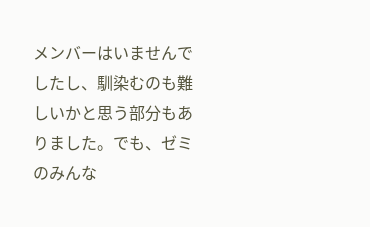メンバーはいませんでしたし、馴染むのも難しいかと思う部分もありました。でも、ゼミのみんな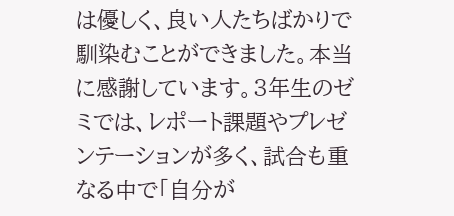は優しく、良い人たちばかりで馴染むことができました。本当に感謝しています。3年生のゼミでは、レポート課題やプレゼンテーションが多く、試合も重なる中で「自分が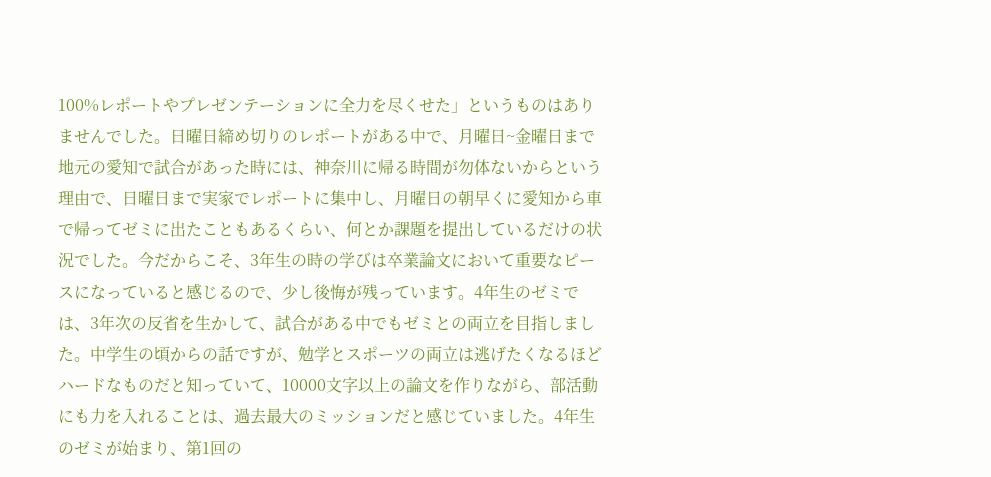100%レポートやプレゼンテーションに全力を尽くせた」というものはありませんでした。日曜日締め切りのレポートがある中で、月曜日~金曜日まで地元の愛知で試合があった時には、神奈川に帰る時間が勿体ないからという理由で、日曜日まで実家でレポートに集中し、月曜日の朝早くに愛知から車で帰ってゼミに出たこともあるくらい、何とか課題を提出しているだけの状況でした。今だからこそ、3年生の時の学びは卒業論文において重要なピースになっていると感じるので、少し後悔が残っています。4年生のゼミでは、3年次の反省を生かして、試合がある中でもゼミとの両立を目指しました。中学生の頃からの話ですが、勉学とスポーツの両立は逃げたくなるほどハードなものだと知っていて、10000文字以上の論文を作りながら、部活動にも力を入れることは、過去最大のミッションだと感じていました。4年生のゼミが始まり、第1回の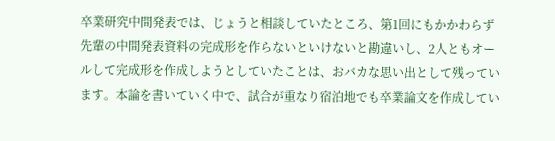卒業研究中間発表では、じょうと相談していたところ、第1回にもかかわらず先輩の中間発表資料の完成形を作らないといけないと勘違いし、2人ともオールして完成形を作成しようとしていたことは、おバカな思い出として残っています。本論を書いていく中で、試合が重なり宿泊地でも卒業論文を作成してい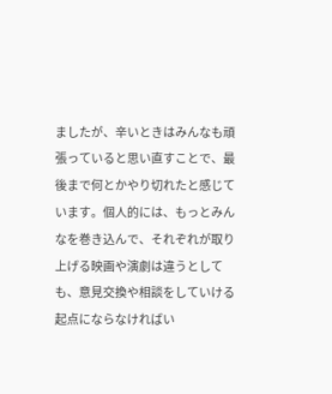ましたが、辛いときはみんなも頑張っていると思い直すことで、最後まで何とかやり切れたと感じています。個人的には、もっとみんなを巻き込んで、それぞれが取り上げる映画や演劇は違うとしても、意見交換や相談をしていける起点にならなければい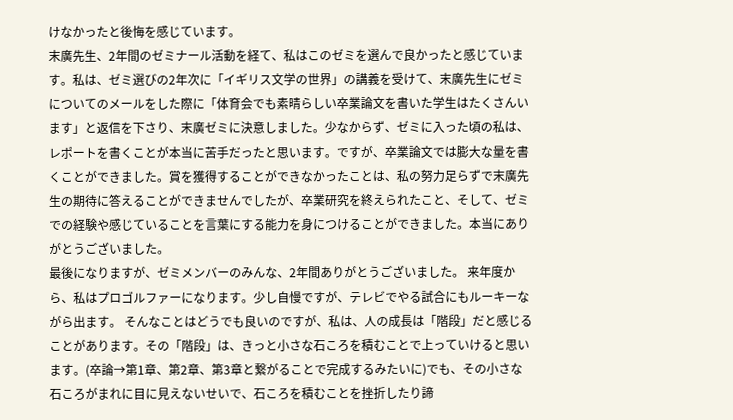けなかったと後悔を感じています。
末廣先生、2年間のゼミナール活動を経て、私はこのゼミを選んで良かったと感じています。私は、ゼミ選びの2年次に「イギリス文学の世界」の講義を受けて、末廣先生にゼミについてのメールをした際に「体育会でも素晴らしい卒業論文を書いた学生はたくさんいます」と返信を下さり、末廣ゼミに決意しました。少なからず、ゼミに入った頃の私は、レポートを書くことが本当に苦手だったと思います。ですが、卒業論文では膨大な量を書くことができました。賞を獲得することができなかったことは、私の努力足らずで末廣先生の期待に答えることができませんでしたが、卒業研究を終えられたこと、そして、ゼミでの経験や感じていることを言葉にする能力を身につけることができました。本当にありがとうございました。
最後になりますが、ゼミメンバーのみんな、2年間ありがとうございました。 来年度から、私はプロゴルファーになります。少し自慢ですが、テレビでやる試合にもルーキーながら出ます。 そんなことはどうでも良いのですが、私は、人の成長は「階段」だと感じることがあります。その「階段」は、きっと小さな石ころを積むことで上っていけると思います。(卒論→第1章、第2章、第3章と繋がることで完成するみたいに)でも、その小さな石ころがまれに目に見えないせいで、石ころを積むことを挫折したり諦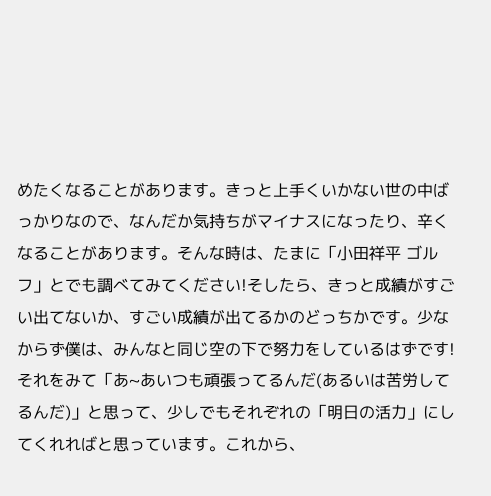めたくなることがあります。きっと上手くいかない世の中ばっかりなので、なんだか気持ちがマイナスになったり、辛くなることがあります。そんな時は、たまに「小田祥平 ゴルフ」とでも調べてみてください!そしたら、きっと成績がすごい出てないか、すごい成績が出てるかのどっちかです。少なからず僕は、みんなと同じ空の下で努力をしているはずです!それをみて「あ~あいつも頑張ってるんだ(あるいは苦労してるんだ)」と思って、少しでもそれぞれの「明日の活力」にしてくれればと思っています。これから、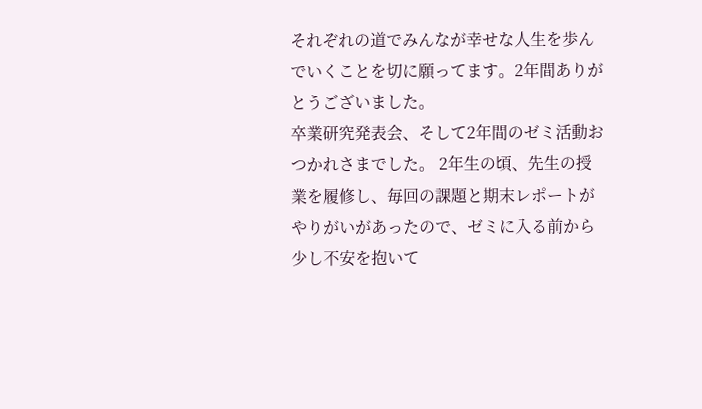それぞれの道でみんなが幸せな人生を歩んでいくことを切に願ってます。2年間ありがとうございました。
卒業研究発表会、そして2年間のゼミ活動おつかれさまでした。 2年生の頃、先生の授業を履修し、毎回の課題と期末レポートがやりがいがあったので、ゼミに入る前から少し不安を抱いて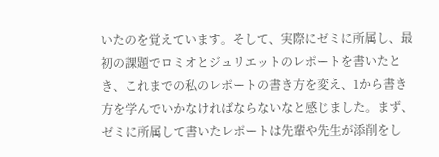いたのを覚えています。そして、実際にゼミに所属し、最初の課題でロミオとジュリエットのレポートを書いたとき、これまでの私のレポートの書き方を変え、1から書き方を学んでいかなければならないなと感じました。まず、ゼミに所属して書いたレポートは先輩や先生が添削をし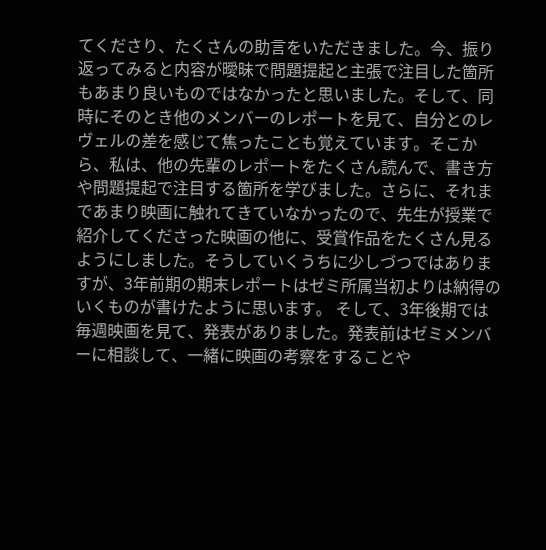てくださり、たくさんの助言をいただきました。今、振り返ってみると内容が曖昧で問題提起と主張で注目した箇所もあまり良いものではなかったと思いました。そして、同時にそのとき他のメンバーのレポートを見て、自分とのレヴェルの差を感じて焦ったことも覚えています。そこから、私は、他の先輩のレポートをたくさん読んで、書き方や問題提起で注目する箇所を学びました。さらに、それまであまり映画に触れてきていなかったので、先生が授業で紹介してくださった映画の他に、受賞作品をたくさん見るようにしました。そうしていくうちに少しづつではありますが、3年前期の期末レポートはゼミ所属当初よりは納得のいくものが書けたように思います。 そして、3年後期では毎週映画を見て、発表がありました。発表前はゼミメンバーに相談して、一緒に映画の考察をすることや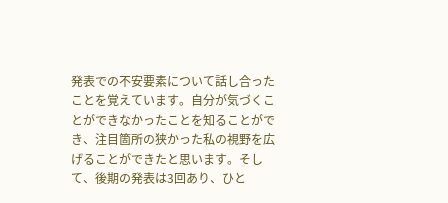発表での不安要素について話し合ったことを覚えています。自分が気づくことができなかったことを知ることができ、注目箇所の狭かった私の視野を広げることができたと思います。そして、後期の発表は3回あり、ひと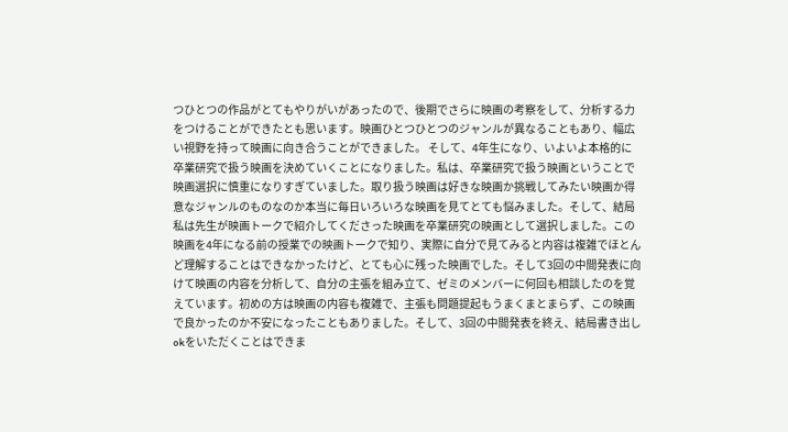つひとつの作品がとてもやりがいがあったので、後期でさらに映画の考察をして、分析する力をつけることができたとも思います。映画ひとつひとつのジャンルが異なることもあり、幅広い視野を持って映画に向き合うことができました。 そして、4年生になり、いよいよ本格的に卒業研究で扱う映画を決めていくことになりました。私は、卒業研究で扱う映画ということで映画選択に慎重になりすぎていました。取り扱う映画は好きな映画か挑戦してみたい映画か得意なジャンルのものなのか本当に毎日いろいろな映画を見てとても悩みました。そして、結局私は先生が映画トークで紹介してくださった映画を卒業研究の映画として選択しました。この映画を4年になる前の授業での映画トークで知り、実際に自分で見てみると内容は複雑でほとんど理解することはできなかったけど、とても心に残った映画でした。そして3回の中間発表に向けて映画の内容を分析して、自分の主張を組み立て、ゼミのメンバーに何回も相談したのを覚えています。初めの方は映画の内容も複雑で、主張も問題提起もうまくまとまらず、この映画で良かったのか不安になったこともありました。そして、3回の中間発表を終え、結局書き出しokをいただくことはできま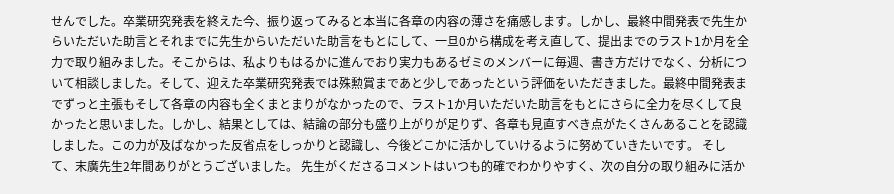せんでした。卒業研究発表を終えた今、振り返ってみると本当に各章の内容の薄さを痛感します。しかし、最終中間発表で先生からいただいた助言とそれまでに先生からいただいた助言をもとにして、一旦0から構成を考え直して、提出までのラスト1か月を全力で取り組みました。そこからは、私よりもはるかに進んでおり実力もあるゼミのメンバーに毎週、書き方だけでなく、分析について相談しました。そして、迎えた卒業研究発表では殊勲賞まであと少しであったという評価をいただきました。最終中間発表までずっと主張もそして各章の内容も全くまとまりがなかったので、ラスト1か月いただいた助言をもとにさらに全力を尽くして良かったと思いました。しかし、結果としては、結論の部分も盛り上がりが足りず、各章も見直すべき点がたくさんあることを認識しました。この力が及ばなかった反省点をしっかりと認識し、今後どこかに活かしていけるように努めていきたいです。 そして、末廣先生2年間ありがとうございました。 先生がくださるコメントはいつも的確でわかりやすく、次の自分の取り組みに活か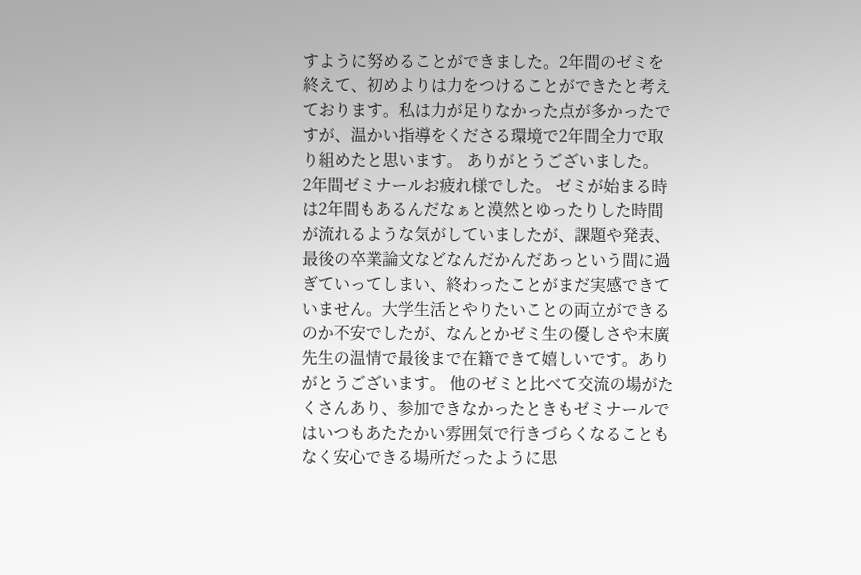すように努めることができました。2年間のゼミを終えて、初めよりは力をつけることができたと考えております。私は力が足りなかった点が多かったですが、温かい指導をくださる環境で2年間全力で取り組めたと思います。 ありがとうございました。
2年間ゼミナールお疲れ様でした。 ゼミが始まる時は2年間もあるんだなぁと漠然とゆったりした時間が流れるような気がしていましたが、課題や発表、最後の卒業論文などなんだかんだあっという間に過ぎていってしまい、終わったことがまだ実感できていません。大学生活とやりたいことの両立ができるのか不安でしたが、なんとかゼミ生の優しさや末廣先生の温情で最後まで在籍できて嬉しいです。ありがとうございます。 他のゼミと比べて交流の場がたくさんあり、参加できなかったときもゼミナールではいつもあたたかい雰囲気で行きづらくなることもなく安心できる場所だったように思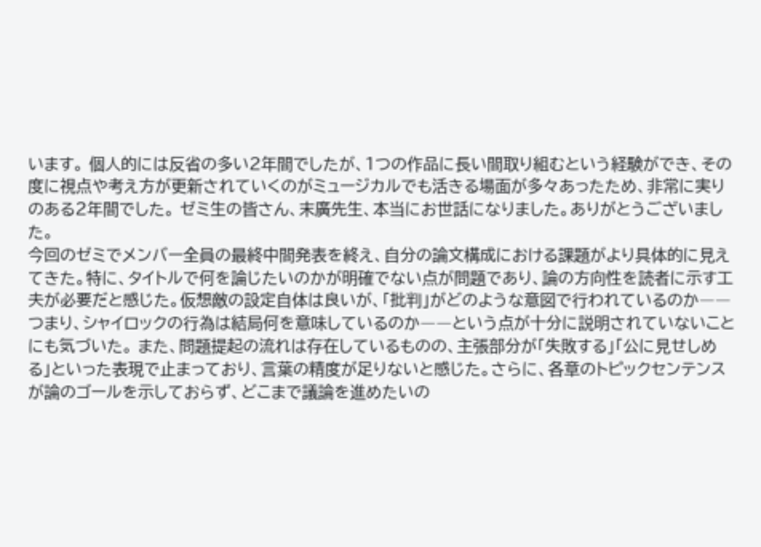います。 個人的には反省の多い2年間でしたが、1つの作品に長い間取り組むという経験ができ、その度に視点や考え方が更新されていくのがミュージカルでも活きる場面が多々あったため、非常に実りのある2年間でした。 ゼミ生の皆さん、末廣先生、本当にお世話になりました。ありがとうございました。
今回のゼミでメンバー全員の最終中間発表を終え、自分の論文構成における課題がより具体的に見えてきた。特に、タイトルで何を論じたいのかが明確でない点が問題であり、論の方向性を読者に示す工夫が必要だと感じた。仮想敵の設定自体は良いが、「批判」がどのような意図で行われているのか――つまり、シャイロックの行為は結局何を意味しているのか――という点が十分に説明されていないことにも気づいた。 また、問題提起の流れは存在しているものの、主張部分が「失敗する」「公に見せしめる」といった表現で止まっており、言葉の精度が足りないと感じた。さらに、各章のトピックセンテンスが論のゴールを示しておらず、どこまで議論を進めたいの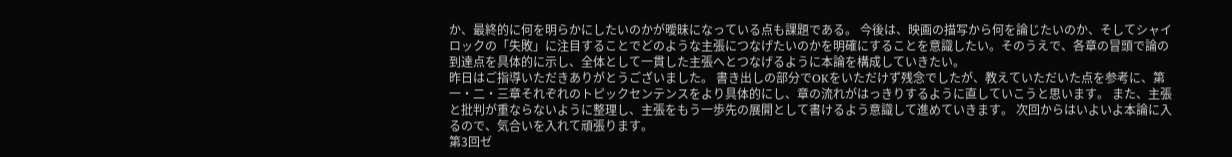か、最終的に何を明らかにしたいのかが曖昧になっている点も課題である。 今後は、映画の描写から何を論じたいのか、そしてシャイロックの「失敗」に注目することでどのような主張につなげたいのかを明確にすることを意識したい。そのうえで、各章の冒頭で論の到達点を具体的に示し、全体として一貫した主張へとつなげるように本論を構成していきたい。
昨日はご指導いただきありがとうございました。 書き出しの部分でOKをいただけず残念でしたが、教えていただいた点を参考に、第一・二・三章それぞれのトピックセンテンスをより具体的にし、章の流れがはっきりするように直していこうと思います。 また、主張と批判が重ならないように整理し、主張をもう一歩先の展開として書けるよう意識して進めていきます。 次回からはいよいよ本論に入るので、気合いを入れて頑張ります。
第3回ゼ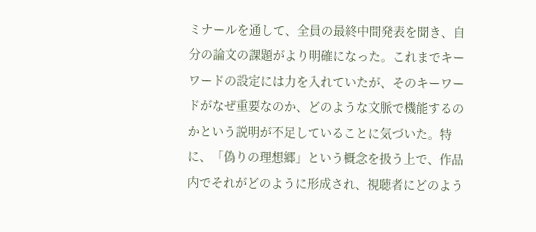ミナールを通して、全員の最終中間発表を聞き、自分の論文の課題がより明確になった。これまでキーワードの設定には力を入れていたが、そのキーワードがなぜ重要なのか、どのような文脈で機能するのかという説明が不足していることに気づいた。特に、「偽りの理想郷」という概念を扱う上で、作品内でそれがどのように形成され、視聴者にどのよう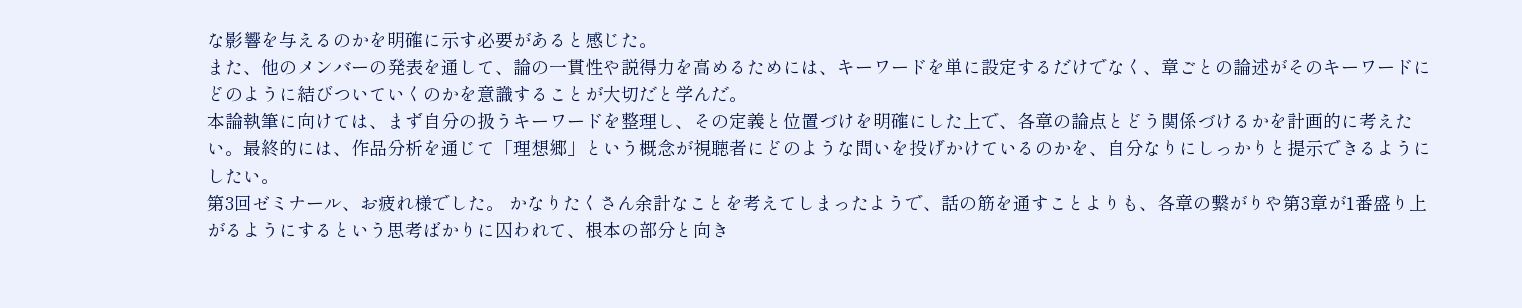な影響を与えるのかを明確に示す必要があると感じた。
また、他のメンバーの発表を通して、論の一貫性や説得力を高めるためには、キーワードを単に設定するだけでなく、章ごとの論述がそのキーワードにどのように結びついていくのかを意識することが大切だと学んだ。
本論執筆に向けては、まず自分の扱うキーワードを整理し、その定義と位置づけを明確にした上で、各章の論点とどう関係づけるかを計画的に考えたい。最終的には、作品分析を通じて「理想郷」という概念が視聴者にどのような問いを投げかけているのかを、自分なりにしっかりと提示できるようにしたい。
第3回ゼミナール、お疲れ様でした。 かなりたくさん余計なことを考えてしまったようで、話の筋を通すことよりも、各章の繋がりや第3章が1番盛り上がるようにするという思考ばかりに囚われて、根本の部分と向き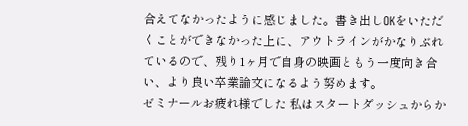合えてなかったように感じました。書き出しOKをいただくことができなかった上に、アウトラインがかなりぶれているので、残り1ヶ月で自身の映画ともう一度向き合い、より良い卒業論文になるよう努めます。
ゼミナールお疲れ様でした 私はスタートダッシュからか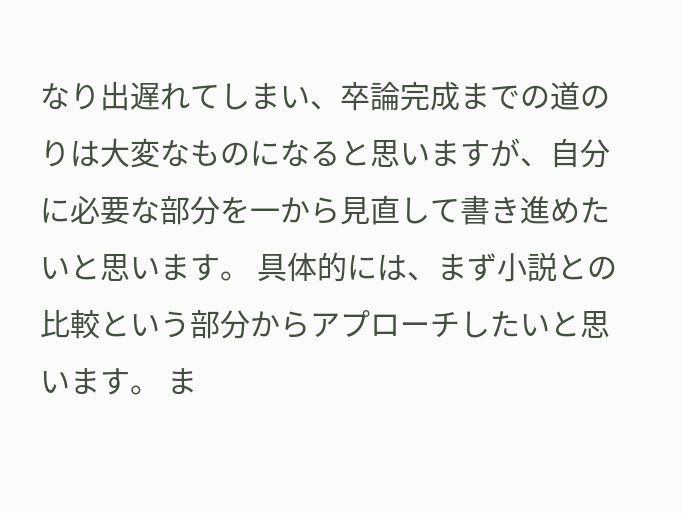なり出遅れてしまい、卒論完成までの道のりは大変なものになると思いますが、自分に必要な部分を一から見直して書き進めたいと思います。 具体的には、まず小説との比較という部分からアプローチしたいと思います。 ま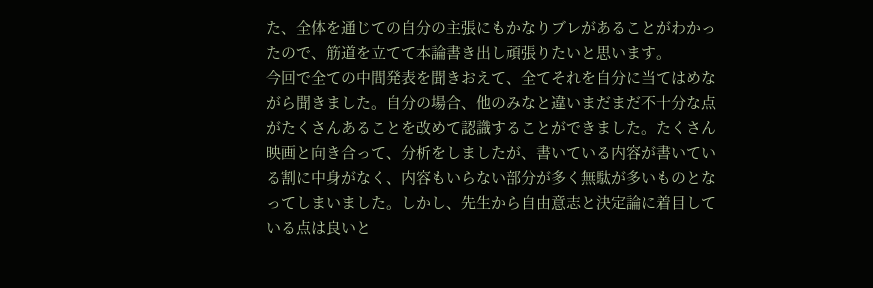た、全体を通じての自分の主張にもかなりブレがあることがわかったので、筋道を立てて本論書き出し頑張りたいと思います。
今回で全ての中間発表を聞きおえて、全てそれを自分に当てはめながら聞きました。自分の場合、他のみなと違いまだまだ不十分な点がたくさんあることを改めて認識することができました。たくさん映画と向き合って、分析をしましたが、書いている内容が書いている割に中身がなく、内容もいらない部分が多く無駄が多いものとなってしまいました。しかし、先生から自由意志と決定論に着目している点は良いと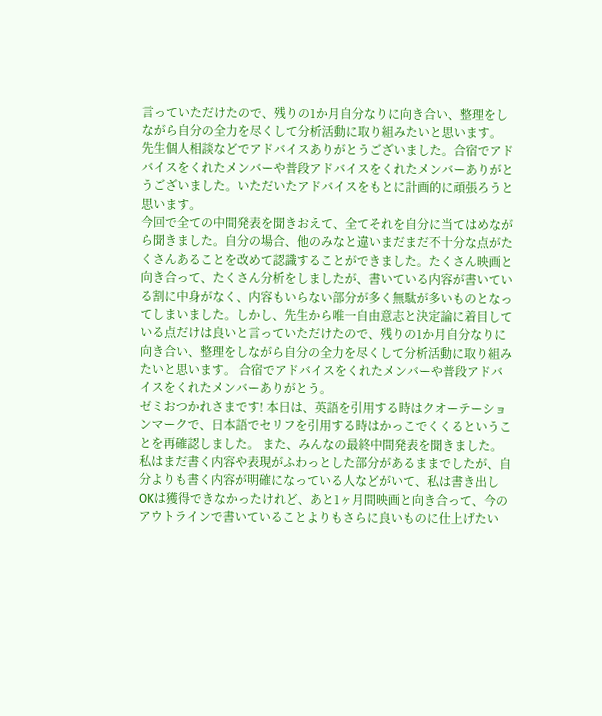言っていただけたので、残りの1か月自分なりに向き合い、整理をしながら自分の全力を尽くして分析活動に取り組みたいと思います。
先生個人相談などでアドバイスありがとうございました。合宿でアドバイスをくれたメンバーや普段アドバイスをくれたメンバーありがとうございました。いただいたアドバイスをもとに計画的に頑張ろうと思います。
今回で全ての中間発表を聞きおえて、全てそれを自分に当てはめながら聞きました。自分の場合、他のみなと違いまだまだ不十分な点がたくさんあることを改めて認識することができました。たくさん映画と向き合って、たくさん分析をしましたが、書いている内容が書いている割に中身がなく、内容もいらない部分が多く無駄が多いものとなってしまいました。しかし、先生から唯一自由意志と決定論に着目している点だけは良いと言っていただけたので、残りの1か月自分なりに向き合い、整理をしながら自分の全力を尽くして分析活動に取り組みたいと思います。 合宿でアドバイスをくれたメンバーや普段アドバイスをくれたメンバーありがとう。
ゼミおつかれさまです! 本日は、英語を引用する時はクオーテーションマークで、日本語でセリフを引用する時はかっこでくくるということを再確認しました。 また、みんなの最終中間発表を聞きました。私はまだ書く内容や表現がふわっとした部分があるままでしたが、自分よりも書く内容が明確になっている人などがいて、私は書き出しOKは獲得できなかったけれど、あと1ヶ月間映画と向き合って、今のアウトラインで書いていることよりもさらに良いものに仕上げたい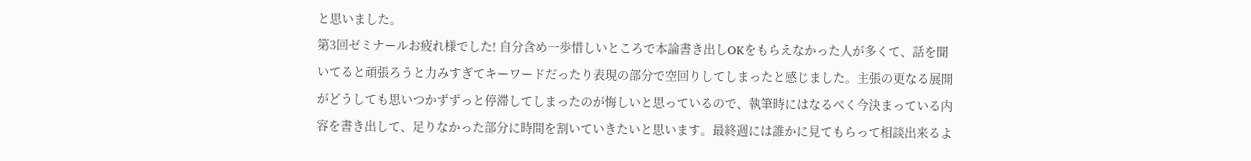と思いました。
第3回ゼミナールお疲れ様でした! 自分含め一歩惜しいところで本論書き出しOKをもらえなかった人が多くて、話を聞いてると頑張ろうと力みすぎてキーワードだったり表現の部分で空回りしてしまったと感じました。主張の更なる展開がどうしても思いつかずずっと停滞してしまったのが悔しいと思っているので、執筆時にはなるべく今決まっている内容を書き出して、足りなかった部分に時間を割いていきたいと思います。最終週には誰かに見てもらって相談出来るよ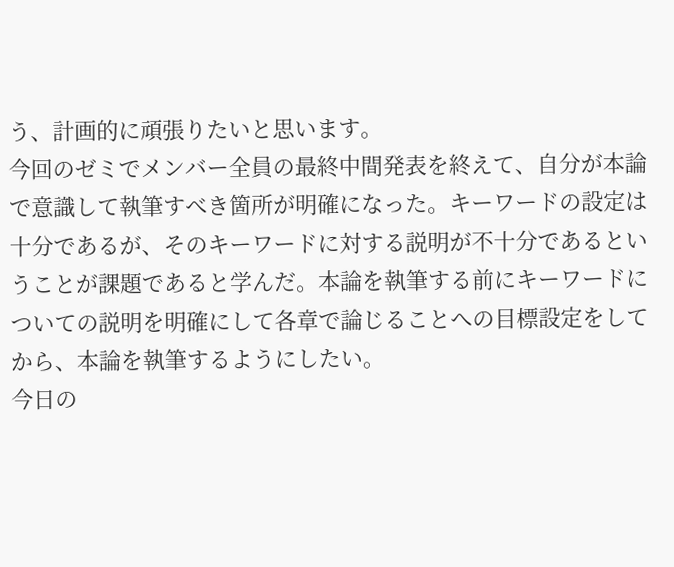う、計画的に頑張りたいと思います。
今回のゼミでメンバー全員の最終中間発表を終えて、自分が本論で意識して執筆すべき箇所が明確になった。キーワードの設定は十分であるが、そのキーワードに対する説明が不十分であるということが課題であると学んだ。本論を執筆する前にキーワードについての説明を明確にして各章で論じることへの目標設定をしてから、本論を執筆するようにしたい。
今日の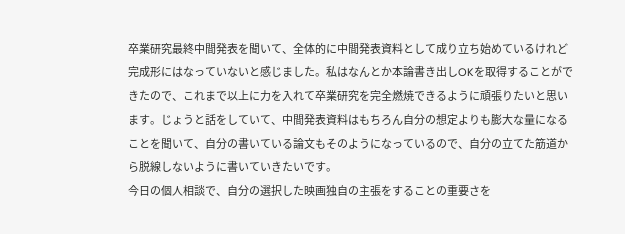卒業研究最終中間発表を聞いて、全体的に中間発表資料として成り立ち始めているけれど完成形にはなっていないと感じました。私はなんとか本論書き出しOKを取得することができたので、これまで以上に力を入れて卒業研究を完全燃焼できるように頑張りたいと思います。じょうと話をしていて、中間発表資料はもちろん自分の想定よりも膨大な量になることを聞いて、自分の書いている論文もそのようになっているので、自分の立てた筋道から脱線しないように書いていきたいです。
今日の個人相談で、自分の選択した映画独自の主張をすることの重要さを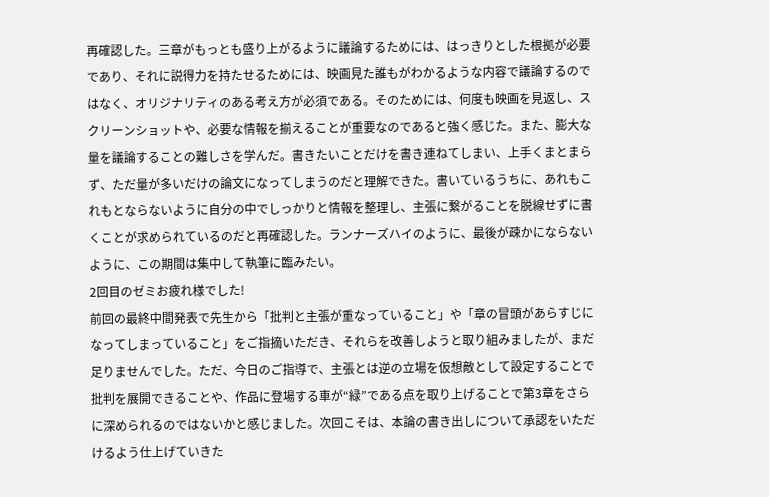再確認した。三章がもっとも盛り上がるように議論するためには、はっきりとした根拠が必要であり、それに説得力を持たせるためには、映画見た誰もがわかるような内容で議論するのではなく、オリジナリティのある考え方が必須である。そのためには、何度も映画を見返し、スクリーンショットや、必要な情報を揃えることが重要なのであると強く感じた。また、膨大な量を議論することの難しさを学んだ。書きたいことだけを書き連ねてしまい、上手くまとまらず、ただ量が多いだけの論文になってしまうのだと理解できた。書いているうちに、あれもこれもとならないように自分の中でしっかりと情報を整理し、主張に繋がることを脱線せずに書くことが求められているのだと再確認した。ランナーズハイのように、最後が疎かにならないように、この期間は集中して執筆に臨みたい。
2回目のゼミお疲れ様でした!
前回の最終中間発表で先生から「批判と主張が重なっていること」や「章の冒頭があらすじになってしまっていること」をご指摘いただき、それらを改善しようと取り組みましたが、まだ足りませんでした。ただ、今日のご指導で、主張とは逆の立場を仮想敵として設定することで批判を展開できることや、作品に登場する車が“緑”である点を取り上げることで第3章をさらに深められるのではないかと感じました。次回こそは、本論の書き出しについて承認をいただけるよう仕上げていきた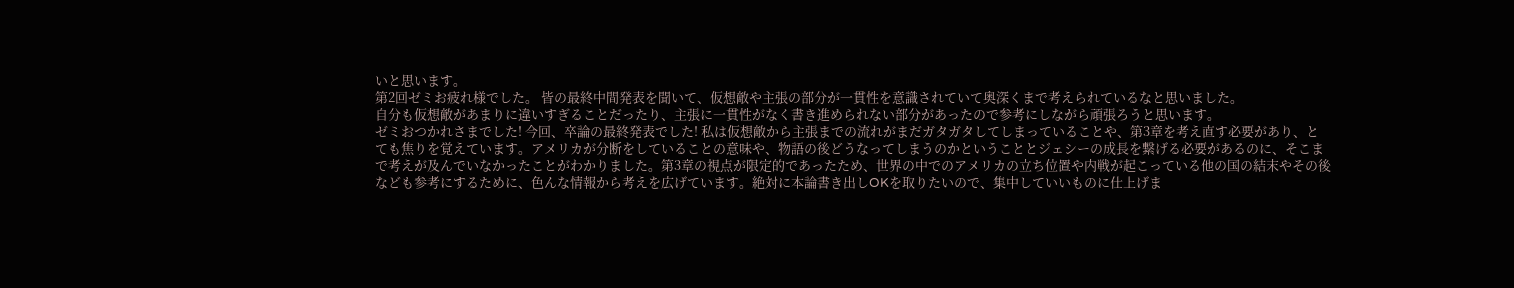いと思います。
第2回ゼミお疲れ様でした。 皆の最終中間発表を聞いて、仮想敵や主張の部分が一貫性を意識されていて奥深くまで考えられているなと思いました。
自分も仮想敵があまりに違いすぎることだったり、主張に一貫性がなく書き進められない部分があったので参考にしながら頑張ろうと思います。
ゼミおつかれさまでした! 今回、卒論の最終発表でした! 私は仮想敵から主張までの流れがまだガタガタしてしまっていることや、第3章を考え直す必要があり、とても焦りを覚えています。アメリカが分断をしていることの意味や、物語の後どうなってしまうのかということとジェシーの成長を繋げる必要があるのに、そこまで考えが及んでいなかったことがわかりました。第3章の視点が限定的であったため、世界の中でのアメリカの立ち位置や内戦が起こっている他の国の結末やその後なども参考にするために、色んな情報から考えを広げています。絶対に本論書き出しOKを取りたいので、集中していいものに仕上げま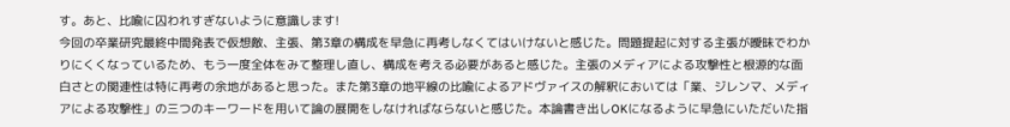す。あと、比喩に囚われすぎないように意識します!
今回の卒業研究最終中間発表で仮想敵、主張、第3章の構成を早急に再考しなくてはいけないと感じた。問題提起に対する主張が曖昧でわかりにくくなっているため、もう一度全体をみて整理し直し、構成を考える必要があると感じた。主張のメディアによる攻撃性と根源的な面白さとの関連性は特に再考の余地があると思った。また第3章の地平線の比喩によるアドヴァイスの解釈においては「業、ジレンマ、メディアによる攻撃性」の三つのキーワードを用いて論の展開をしなければならないと感じた。本論書き出しOKになるように早急にいただいた指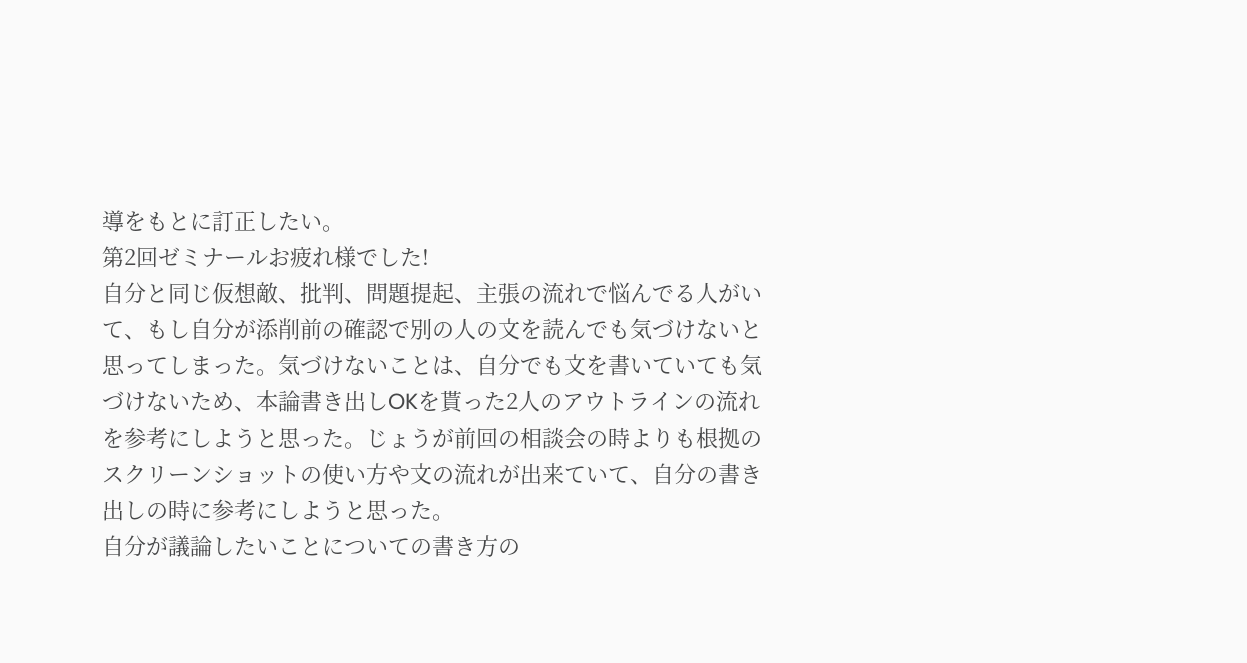導をもとに訂正したい。
第2回ゼミナールお疲れ様でした!
自分と同じ仮想敵、批判、問題提起、主張の流れで悩んでる人がいて、もし自分が添削前の確認で別の人の文を読んでも気づけないと思ってしまった。気づけないことは、自分でも文を書いていても気づけないため、本論書き出しOKを貰った2人のアウトラインの流れを参考にしようと思った。じょうが前回の相談会の時よりも根拠のスクリーンショットの使い方や文の流れが出来ていて、自分の書き出しの時に参考にしようと思った。
自分が議論したいことについての書き方の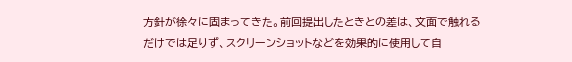方針が徐々に固まってきた。前回提出したときとの差は、文面で触れるだけでは足りず、スクリーンショットなどを効果的に使用して自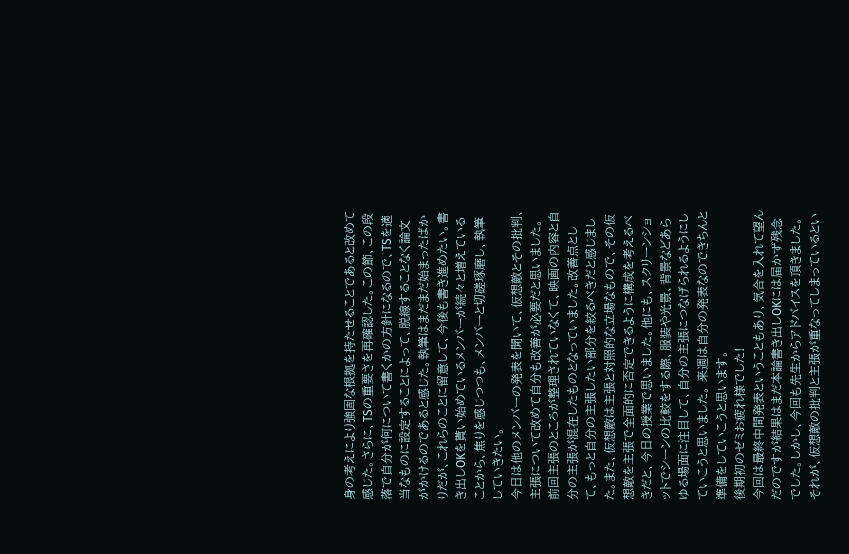身の考えにより強固な根拠を持たせることであると改めて感じた。さらに、TSの重要さを再確認した。この節、この段落で自分が何について書くかの方針になるので、TSを適当なものに設定することによって、脱線することなく論文がかけるのであると感じた。執筆はまだまだ始まったばかりだが、これらのことに留意して、今後も書き進めたい。書き出しOKを貰い始めているメンバーが続々と増えていることから、焦りを感じつつも、メンバーと切磋琢磨し、執筆していきたい。
今日は他のメンバーの発表を聞いて、仮想敵とその批判、主張について改めて自分も改善が必要だと思いました。前回主張のところが整理されていなくて、映画の内容と自分の主張が混在したものとなっていました。改善点として、もっと自分の主張したい部分を絞るべきだと感じました。また、仮想敵は主張と対照的な立場なもので、その仮想敵を主張で全面的に否定できるように構成を考えるべきだと、今日の授業で思いました。他にも、スクリーンショットでシーンの比較をする際、服装や光景、背景などあらゆる場面に注目して、自分の主張につなげられるようにしていこうと思いました。 来週は自分の発表なのできちんと準備をしていこうと思います。
後期初のゼミお疲れ様でした!
今回は最終中間発表ということもあり、気合を入れて望んだのですが結果はまだ本論書き出しOKには届かず残念でした。しかし、今回も先生からアドバイスを頂きました。それが、仮想敵の批判と主張が重なってしまっているとい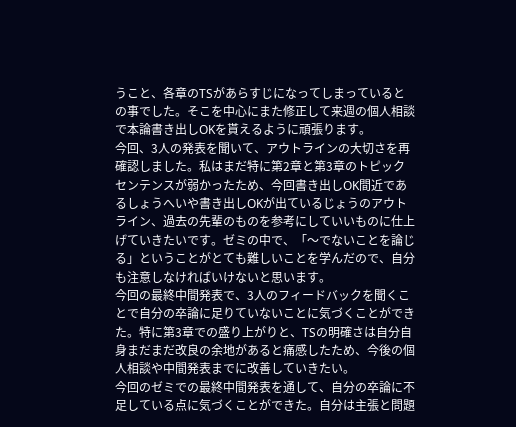うこと、各章のTSがあらすじになってしまっているとの事でした。そこを中心にまた修正して来週の個人相談で本論書き出しOKを貰えるように頑張ります。
今回、3人の発表を聞いて、アウトラインの大切さを再確認しました。私はまだ特に第2章と第3章のトピックセンテンスが弱かったため、今回書き出しOK間近であるしょうへいや書き出しOKが出ているじょうのアウトライン、過去の先輩のものを参考にしていいものに仕上げていきたいです。ゼミの中で、「〜でないことを論じる」ということがとても難しいことを学んだので、自分も注意しなければいけないと思います。
今回の最終中間発表で、3人のフィードバックを聞くことで自分の卒論に足りていないことに気づくことができた。特に第3章での盛り上がりと、TSの明確さは自分自身まだまだ改良の余地があると痛感したため、今後の個人相談や中間発表までに改善していきたい。
今回のゼミでの最終中間発表を通して、自分の卒論に不足している点に気づくことができた。自分は主張と問題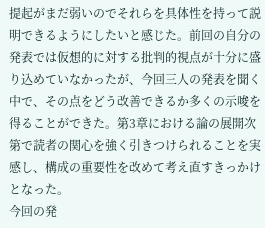提起がまだ弱いのでそれらを具体性を持って説明できるようにしたいと感じた。前回の自分の発表では仮想的に対する批判的視点が十分に盛り込めていなかったが、今回三人の発表を聞く中で、その点をどう改善できるか多くの示唆を得ることができた。第3章における論の展開次第で読者の関心を強く引きつけられることを実感し、構成の重要性を改めて考え直すきっかけとなった。
今回の発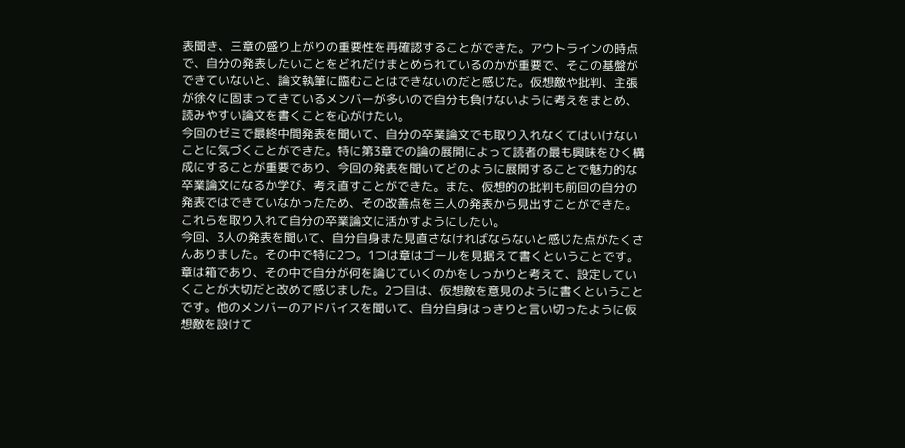表聞き、三章の盛り上がりの重要性を再確認することができた。アウトラインの時点で、自分の発表したいことをどれだけまとめられているのかが重要で、そこの基盤ができていないと、論文執筆に臨むことはできないのだと感じた。仮想敵や批判、主張が徐々に固まってきているメンバーが多いので自分も負けないように考えをまとめ、読みやすい論文を書くことを心がけたい。
今回のゼミで最終中間発表を聞いて、自分の卒業論文でも取り入れなくてはいけないことに気づくことができた。特に第3章での論の展開によって読者の最も興味をひく構成にすることが重要であり、今回の発表を聞いてどのように展開することで魅力的な卒業論文になるか学び、考え直すことができた。また、仮想的の批判も前回の自分の発表ではできていなかったため、その改善点を三人の発表から見出すことができた。これらを取り入れて自分の卒業論文に活かすようにしたい。
今回、3人の発表を聞いて、自分自身また見直さなければならないと感じた点がたくさんありました。その中で特に2つ。1つは章はゴールを見据えて書くということです。章は箱であり、その中で自分が何を論じていくのかをしっかりと考えて、設定していくことが大切だと改めて感じました。2つ目は、仮想敵を意見のように書くということです。他のメンバーのアドバイスを聞いて、自分自身はっきりと言い切ったように仮想敵を設けて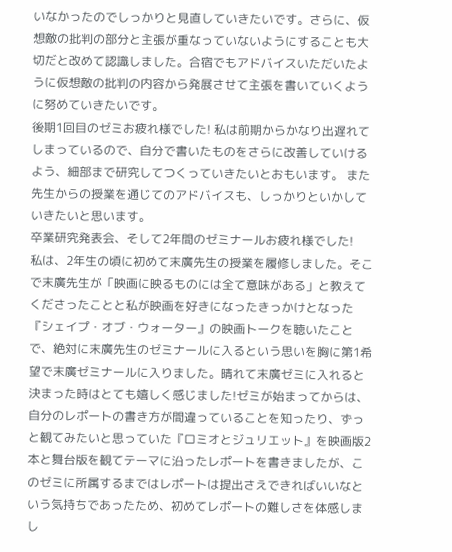いなかったのでしっかりと見直していきたいです。さらに、仮想敵の批判の部分と主張が重なっていないようにすることも大切だと改めて認識しました。合宿でもアドバイスいただいたように仮想敵の批判の内容から発展させて主張を書いていくように努めていきたいです。
後期1回目のゼミお疲れ様でした! 私は前期からかなり出遅れてしまっているので、自分で書いたものをさらに改善していけるよう、細部まで研究してつくっていきたいとおもいます。 また先生からの授業を通じてのアドバイスも、しっかりといかしていきたいと思います。
卒業研究発表会、そして2年間のゼミナールお疲れ様でした!
私は、2年生の頃に初めて末廣先生の授業を履修しました。そこで末廣先生が「映画に映るものには全て意味がある」と教えてくださったことと私が映画を好きになったきっかけとなった『シェイプ・オブ・ウォーター』の映画トークを聴いたことで、絶対に末廣先生のゼミナールに入るという思いを胸に第1希望で末廣ゼミナールに入りました。晴れて末廣ゼミに入れると決まった時はとても嬉しく感じました!ゼミが始まってからは、自分のレポートの書き方が間違っていることを知ったり、ずっと観てみたいと思っていた『ロミオとジュリエット』を映画版2本と舞台版を観てテーマに沿ったレポートを書きましたが、このゼミに所属するまではレポートは提出さえできればいいなという気持ちであったため、初めてレポートの難しさを体感しまし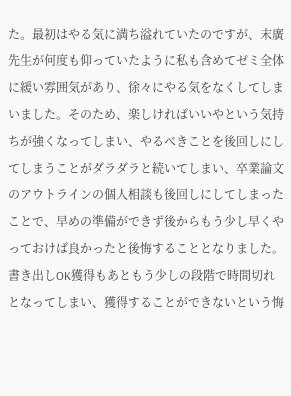た。最初はやる気に満ち溢れていたのですが、末廣先生が何度も仰っていたように私も含めてゼミ全体に緩い雰囲気があり、徐々にやる気をなくしてしまいました。そのため、楽しければいいやという気持ちが強くなってしまい、やるべきことを後回しにしてしまうことがダラダラと続いてしまい、卒業論文のアウトラインの個人相談も後回しにしてしまったことで、早めの準備ができず後からもう少し早くやっておけば良かったと後悔することとなりました。書き出しOK獲得もあともう少しの段階で時間切れとなってしまい、獲得することができないという悔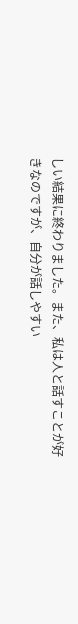しい結果に終わりました。また、私は人と話すことが好きなのですが、自分が話しやすい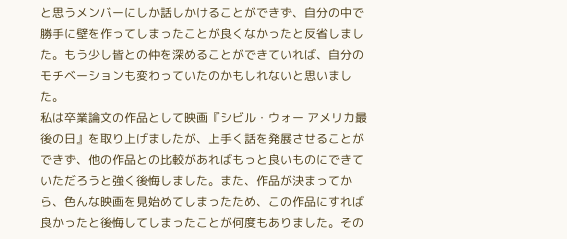と思うメンバーにしか話しかけることができず、自分の中で勝手に壁を作ってしまったことが良くなかったと反省しました。もう少し皆との仲を深めることができていれば、自分のモチベーションも変わっていたのかもしれないと思いました。
私は卒業論文の作品として映画『シビル・ウォー アメリカ最後の日』を取り上げましたが、上手く話を発展させることができず、他の作品との比較があればもっと良いものにできていただろうと強く後悔しました。また、作品が決まってから、色んな映画を見始めてしまったため、この作品にすれば良かったと後悔してしまったことが何度もありました。その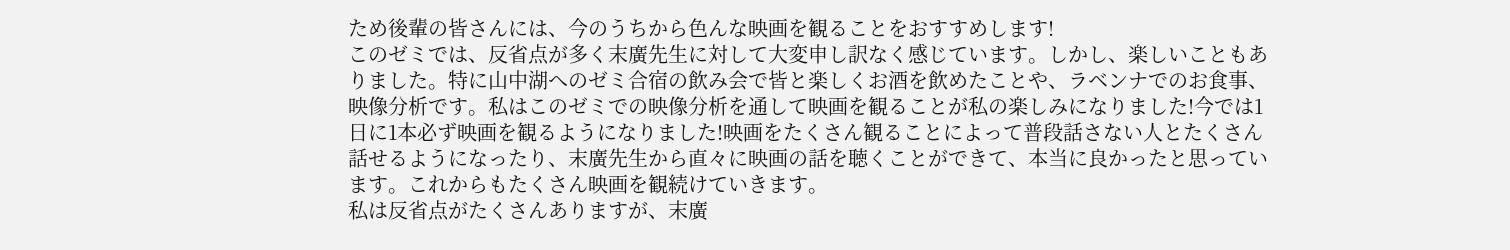ため後輩の皆さんには、今のうちから色んな映画を観ることをおすすめします!
このゼミでは、反省点が多く末廣先生に対して大変申し訳なく感じています。しかし、楽しいこともありました。特に山中湖へのゼミ合宿の飲み会で皆と楽しくお酒を飲めたことや、ラベンナでのお食事、映像分析です。私はこのゼミでの映像分析を通して映画を観ることが私の楽しみになりました!今では1日に1本必ず映画を観るようになりました!映画をたくさん観ることによって普段話さない人とたくさん話せるようになったり、末廣先生から直々に映画の話を聴くことができて、本当に良かったと思っています。これからもたくさん映画を観続けていきます。
私は反省点がたくさんありますが、末廣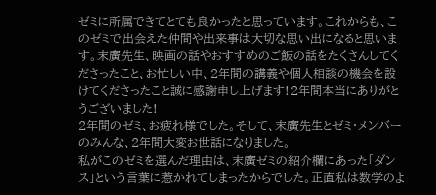ゼミに所属できてとても良かったと思っています。これからも、このゼミで出会えた仲間や出来事は大切な思い出になると思います。末廣先生、映画の話やおすすめのご飯の話をたくさんしてくださったこと、お忙しい中、2年間の講義や個人相談の機会を設けてくださったこと誠に感謝申し上げます!2年間本当にありがとうございました!
2年間のゼミ、お疲れ様でした。そして、末廣先生とゼミ・メンバーのみんな、2年間大変お世話になりました。
私がこのゼミを選んだ理由は、末廣ゼミの紹介欄にあった「ダンス」という言葉に惹かれてしまったからでした。正直私は数学のよ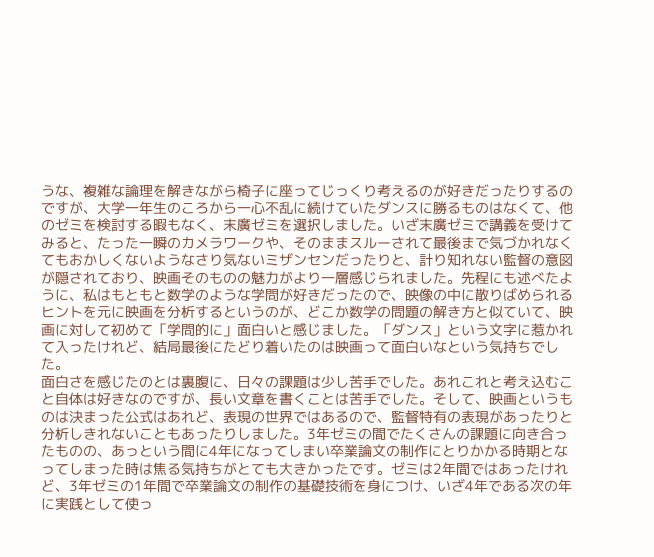うな、複雑な論理を解きながら椅子に座ってじっくり考えるのが好きだったりするのですが、大学一年生のころから一心不乱に続けていたダンスに勝るものはなくて、他のゼミを検討する暇もなく、末廣ゼミを選択しました。いざ末廣ゼミで講義を受けてみると、たった一瞬のカメラワークや、そのままスルーされて最後まで気づかれなくてもおかしくないようなさり気ないミザンセンだったりと、計り知れない監督の意図が隠されており、映画そのものの魅力がより一層感じられました。先程にも述べたように、私はもともと数学のような学問が好きだったので、映像の中に散りばめられるヒントを元に映画を分析するというのが、どこか数学の問題の解き方と似ていて、映画に対して初めて「学問的に」面白いと感じました。「ダンス」という文字に惹かれて入ったけれど、結局最後にたどり着いたのは映画って面白いなという気持ちでした。
面白さを感じたのとは裏腹に、日々の課題は少し苦手でした。あれこれと考え込むこと自体は好きなのですが、長い文章を書くことは苦手でした。そして、映画というものは決まった公式はあれど、表現の世界ではあるので、監督特有の表現があったりと分析しきれないこともあったりしました。3年ゼミの間でたくさんの課題に向き合ったものの、あっという間に4年になってしまい卒業論文の制作にとりかかる時期となってしまった時は焦る気持ちがとても大きかったです。ゼミは2年間ではあったけれど、3年ゼミの1年間で卒業論文の制作の基礎技術を身につけ、いざ4年である次の年に実践として使っ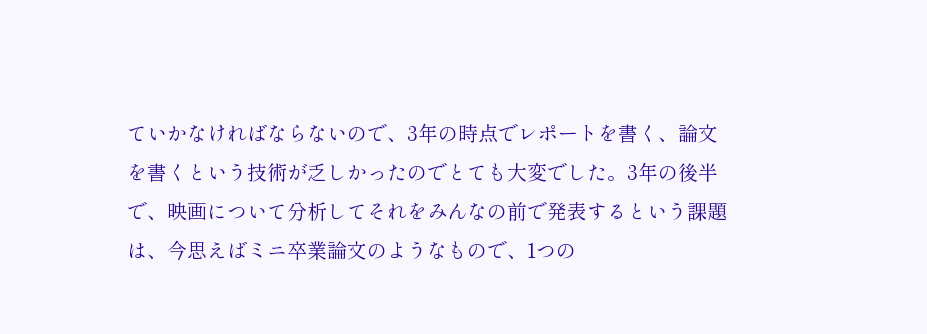ていかなければならないので、3年の時点でレポートを書く、論文を書くという技術が乏しかったのでとても大変でした。3年の後半で、映画について分析してそれをみんなの前で発表するという課題は、今思えばミニ卒業論文のようなもので、1つの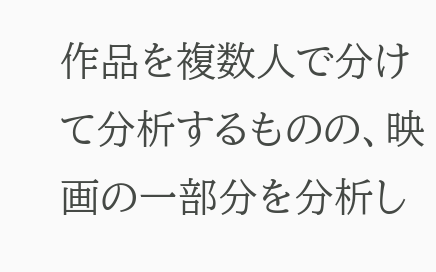作品を複数人で分けて分析するものの、映画の一部分を分析し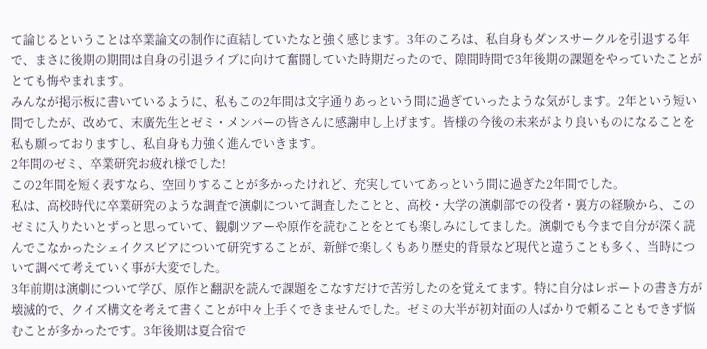て論じるということは卒業論文の制作に直結していたなと強く感じます。3年のころは、私自身もダンスサークルを引退する年で、まさに後期の期間は自身の引退ライブに向けて奮闘していた時期だったので、隙間時間で3年後期の課題をやっていたことがとても悔やまれます。
みんなが掲示板に書いているように、私もこの2年間は文字通りあっという間に過ぎていったような気がします。2年という短い間でしたが、改めて、末廣先生とゼミ・メンバーの皆さんに感謝申し上げます。皆様の今後の未来がより良いものになることを私も願っておりますし、私自身も力強く進んでいきます。
2年間のゼミ、卒業研究お疲れ様でした!
この2年間を短く表すなら、空回りすることが多かったけれど、充実していてあっという間に過ぎた2年間でした。
私は、高校時代に卒業研究のような調査で演劇について調査したことと、高校・大学の演劇部での役者・裏方の経験から、このゼミに入りたいとずっと思っていて、観劇ツアーや原作を読むことをとても楽しみにしてました。演劇でも今まで自分が深く読んでこなかったシェイクスピアについて研究することが、新鮮で楽しくもあり歴史的背景など現代と違うことも多く、当時について調べて考えていく事が大変でした。
3年前期は演劇について学び、原作と翻訳を読んで課題をこなすだけで苦労したのを覚えてます。特に自分はレポートの書き方が壊滅的で、クイズ構文を考えて書くことが中々上手くできませんでした。ゼミの大半が初対面の人ばかりで頼ることもできず悩むことが多かったです。3年後期は夏合宿で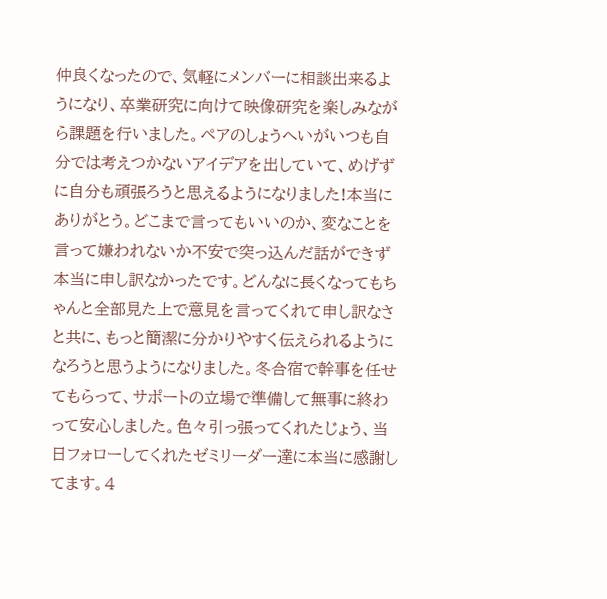仲良くなったので、気軽にメンバーに相談出来るようになり、卒業研究に向けて映像研究を楽しみながら課題を行いました。ペアのしょうへいがいつも自分では考えつかないアイデアを出していて、めげずに自分も頑張ろうと思えるようになりました!本当にありがとう。どこまで言ってもいいのか、変なことを言って嫌われないか不安で突っ込んだ話ができず本当に申し訳なかったです。どんなに長くなってもちゃんと全部見た上で意見を言ってくれて申し訳なさと共に、もっと簡潔に分かりやすく伝えられるようになろうと思うようになりました。冬合宿で幹事を任せてもらって、サポートの立場で準備して無事に終わって安心しました。色々引っ張ってくれたじょう、当日フォローしてくれたゼミリーダー達に本当に感謝してます。4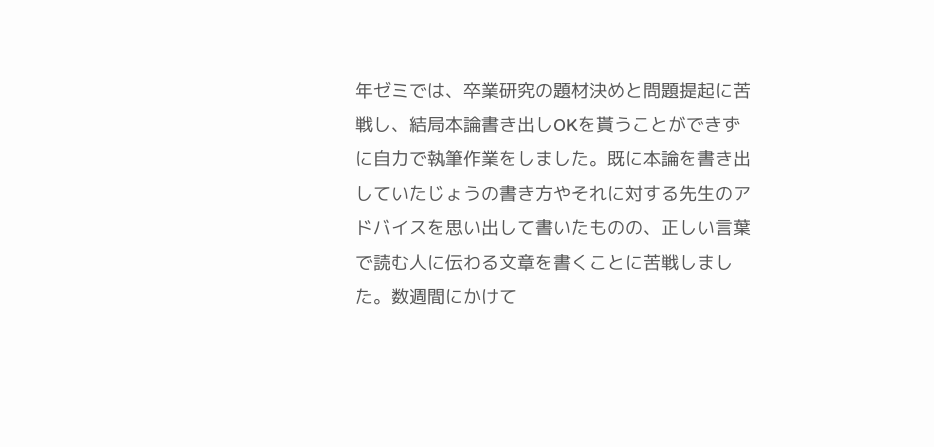年ゼミでは、卒業研究の題材決めと問題提起に苦戦し、結局本論書き出しOKを貰うことができずに自力で執筆作業をしました。既に本論を書き出していたじょうの書き方やそれに対する先生のアドバイスを思い出して書いたものの、正しい言葉で読む人に伝わる文章を書くことに苦戦しました。数週間にかけて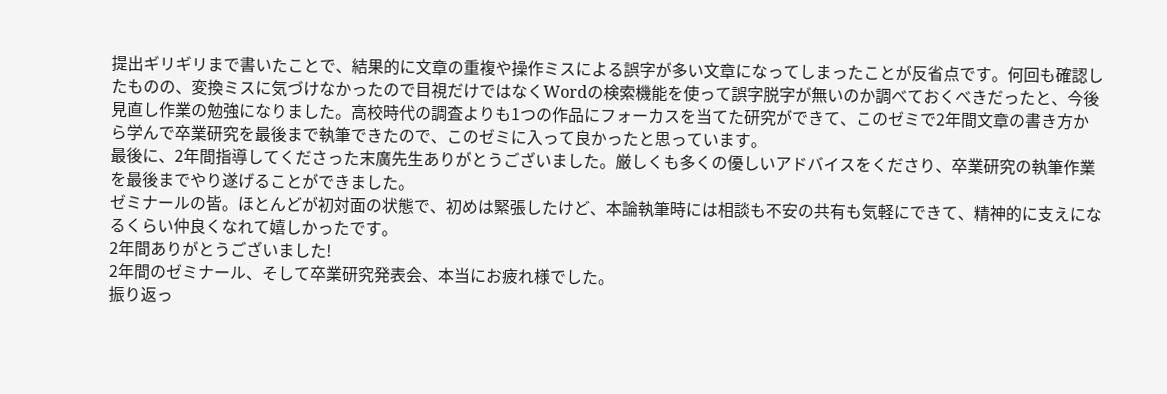提出ギリギリまで書いたことで、結果的に文章の重複や操作ミスによる誤字が多い文章になってしまったことが反省点です。何回も確認したものの、変換ミスに気づけなかったので目視だけではなくWordの検索機能を使って誤字脱字が無いのか調べておくべきだったと、今後見直し作業の勉強になりました。高校時代の調査よりも1つの作品にフォーカスを当てた研究ができて、このゼミで2年間文章の書き方から学んで卒業研究を最後まで執筆できたので、このゼミに入って良かったと思っています。
最後に、2年間指導してくださった末廣先生ありがとうございました。厳しくも多くの優しいアドバイスをくださり、卒業研究の執筆作業を最後までやり遂げることができました。
ゼミナールの皆。ほとんどが初対面の状態で、初めは緊張したけど、本論執筆時には相談も不安の共有も気軽にできて、精神的に支えになるくらい仲良くなれて嬉しかったです。
2年間ありがとうございました!
2年間のゼミナール、そして卒業研究発表会、本当にお疲れ様でした。
振り返っ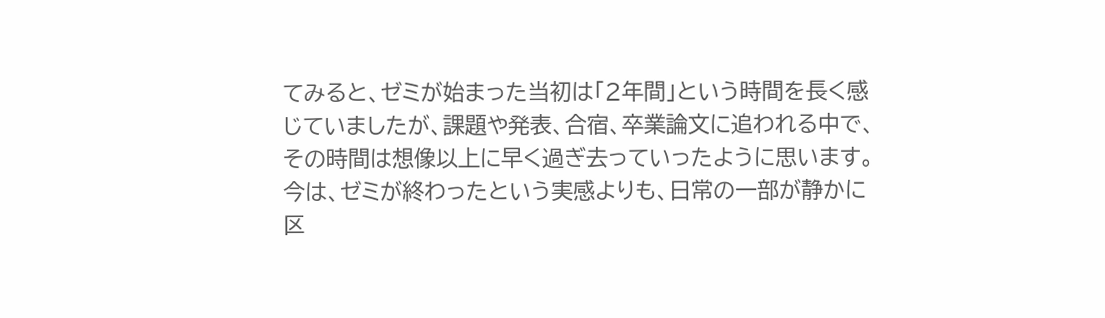てみると、ゼミが始まった当初は「2年間」という時間を長く感じていましたが、課題や発表、合宿、卒業論文に追われる中で、その時間は想像以上に早く過ぎ去っていったように思います。今は、ゼミが終わったという実感よりも、日常の一部が静かに区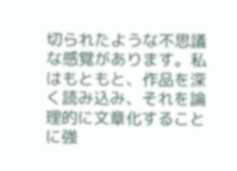切られたような不思議な感覚があります。私はもともと、作品を深く読み込み、それを論理的に文章化することに強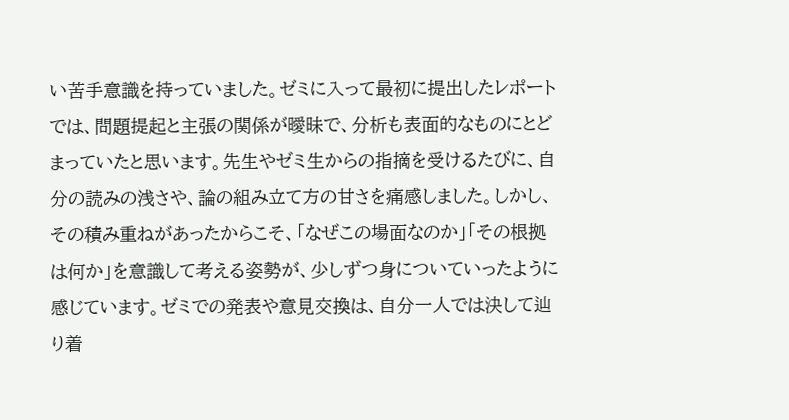い苦手意識を持っていました。ゼミに入って最初に提出したレポートでは、問題提起と主張の関係が曖昧で、分析も表面的なものにとどまっていたと思います。先生やゼミ生からの指摘を受けるたびに、自分の読みの浅さや、論の組み立て方の甘さを痛感しました。しかし、その積み重ねがあったからこそ、「なぜこの場面なのか」「その根拠は何か」を意識して考える姿勢が、少しずつ身についていったように感じています。ゼミでの発表や意見交換は、自分一人では決して辿り着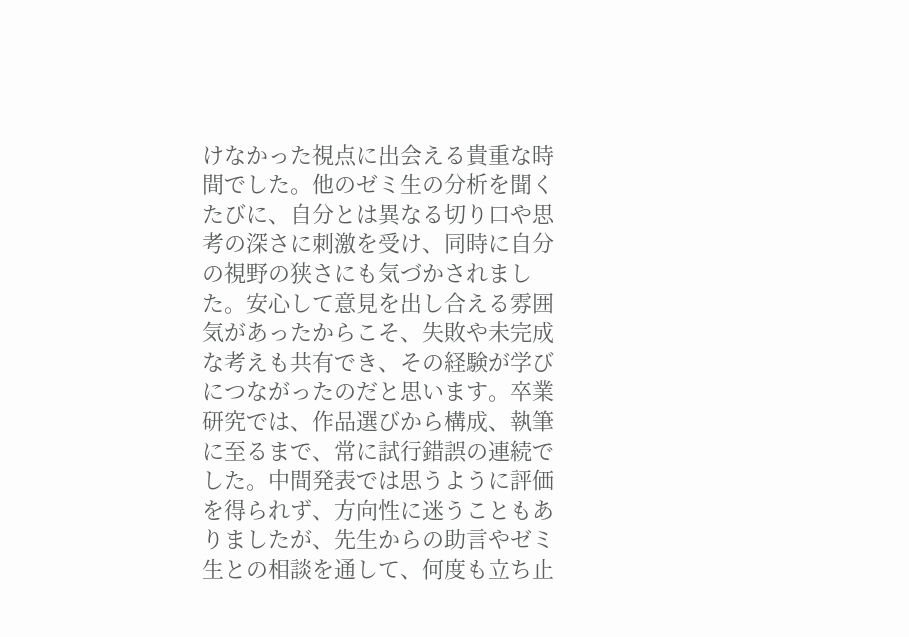けなかった視点に出会える貴重な時間でした。他のゼミ生の分析を聞くたびに、自分とは異なる切り口や思考の深さに刺激を受け、同時に自分の視野の狭さにも気づかされました。安心して意見を出し合える雰囲気があったからこそ、失敗や未完成な考えも共有でき、その経験が学びにつながったのだと思います。卒業研究では、作品選びから構成、執筆に至るまで、常に試行錯誤の連続でした。中間発表では思うように評価を得られず、方向性に迷うこともありましたが、先生からの助言やゼミ生との相談を通して、何度も立ち止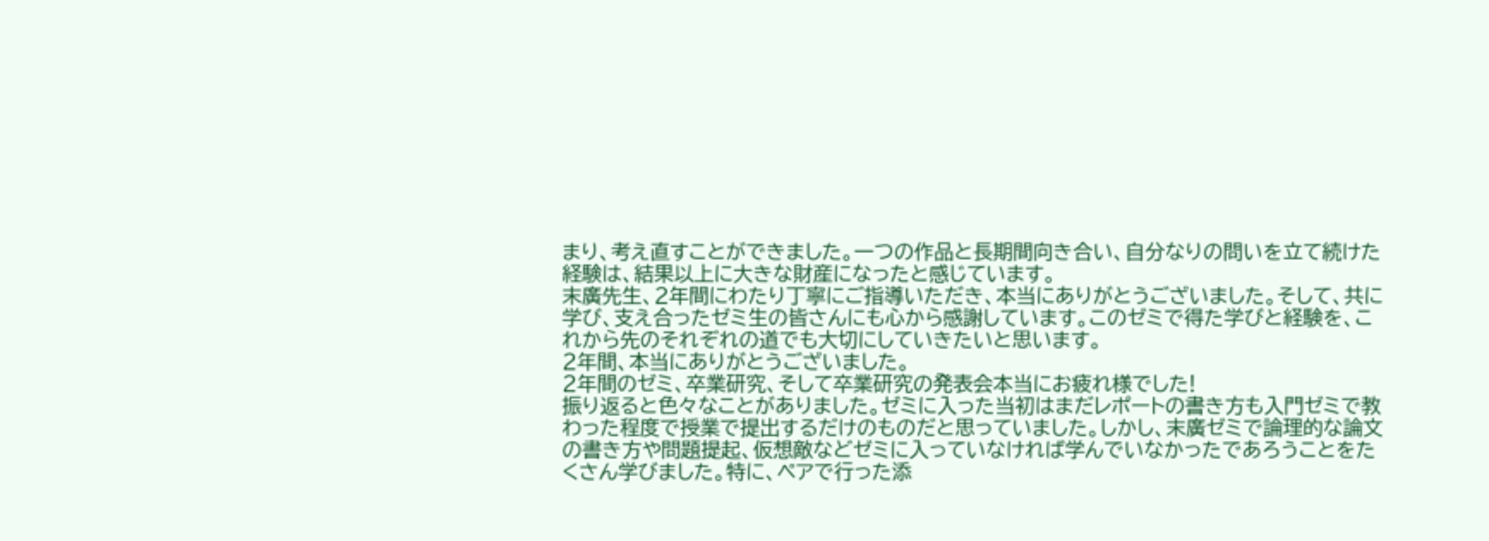まり、考え直すことができました。一つの作品と長期間向き合い、自分なりの問いを立て続けた経験は、結果以上に大きな財産になったと感じています。
末廣先生、2年間にわたり丁寧にご指導いただき、本当にありがとうございました。そして、共に学び、支え合ったゼミ生の皆さんにも心から感謝しています。このゼミで得た学びと経験を、これから先のそれぞれの道でも大切にしていきたいと思います。
2年間、本当にありがとうございました。
2年間のゼミ、卒業研究、そして卒業研究の発表会本当にお疲れ様でした!
振り返ると色々なことがありました。ゼミに入った当初はまだレポートの書き方も入門ゼミで教わった程度で授業で提出するだけのものだと思っていました。しかし、末廣ゼミで論理的な論文の書き方や問題提起、仮想敵などゼミに入っていなければ学んでいなかったであろうことをたくさん学びました。特に、ペアで行った添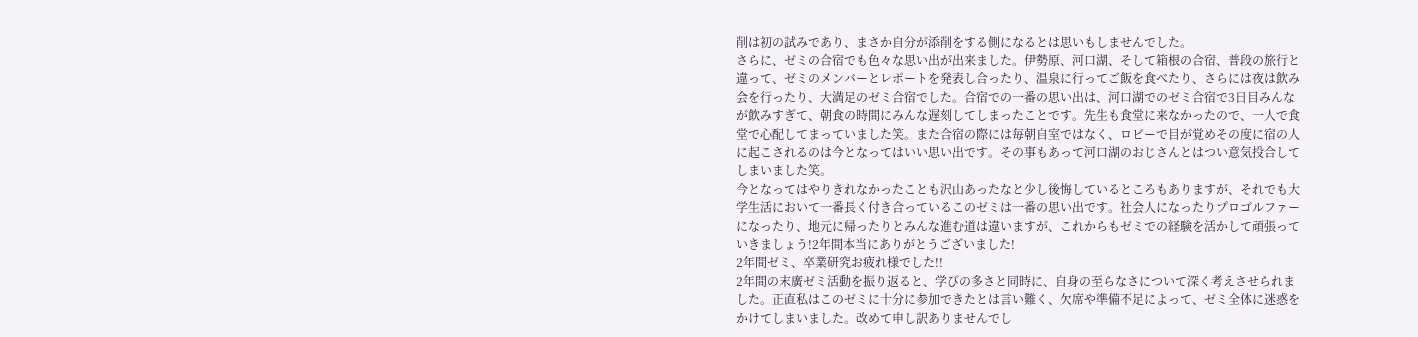削は初の試みであり、まさか自分が添削をする側になるとは思いもしませんでした。
さらに、ゼミの合宿でも色々な思い出が出来ました。伊勢原、河口湖、そして箱根の合宿、普段の旅行と違って、ゼミのメンバーとレポートを発表し合ったり、温泉に行ってご飯を食べたり、さらには夜は飲み会を行ったり、大満足のゼミ合宿でした。合宿での一番の思い出は、河口湖でのゼミ合宿で3日目みんなが飲みすぎて、朝食の時間にみんな遅刻してしまったことです。先生も食堂に来なかったので、一人で食堂で心配してまっていました笑。また合宿の際には毎朝自室ではなく、ロビーで目が覚めその度に宿の人に起こされるのは今となってはいい思い出です。その事もあって河口湖のおじさんとはつい意気投合してしまいました笑。
今となってはやりきれなかったことも沢山あったなと少し後悔しているところもありますが、それでも大学生活において一番長く付き合っているこのゼミは一番の思い出です。社会人になったりプロゴルファーになったり、地元に帰ったりとみんな進む道は違いますが、これからもゼミでの経験を活かして頑張っていきましょう!2年間本当にありがとうございました!
2年間ゼミ、卒業研究お疲れ様でした!!
2年間の末廣ゼミ活動を振り返ると、学びの多さと同時に、自身の至らなさについて深く考えさせられました。正直私はこのゼミに十分に参加できたとは言い難く、欠席や準備不足によって、ゼミ全体に迷惑をかけてしまいました。改めて申し訳ありませんでし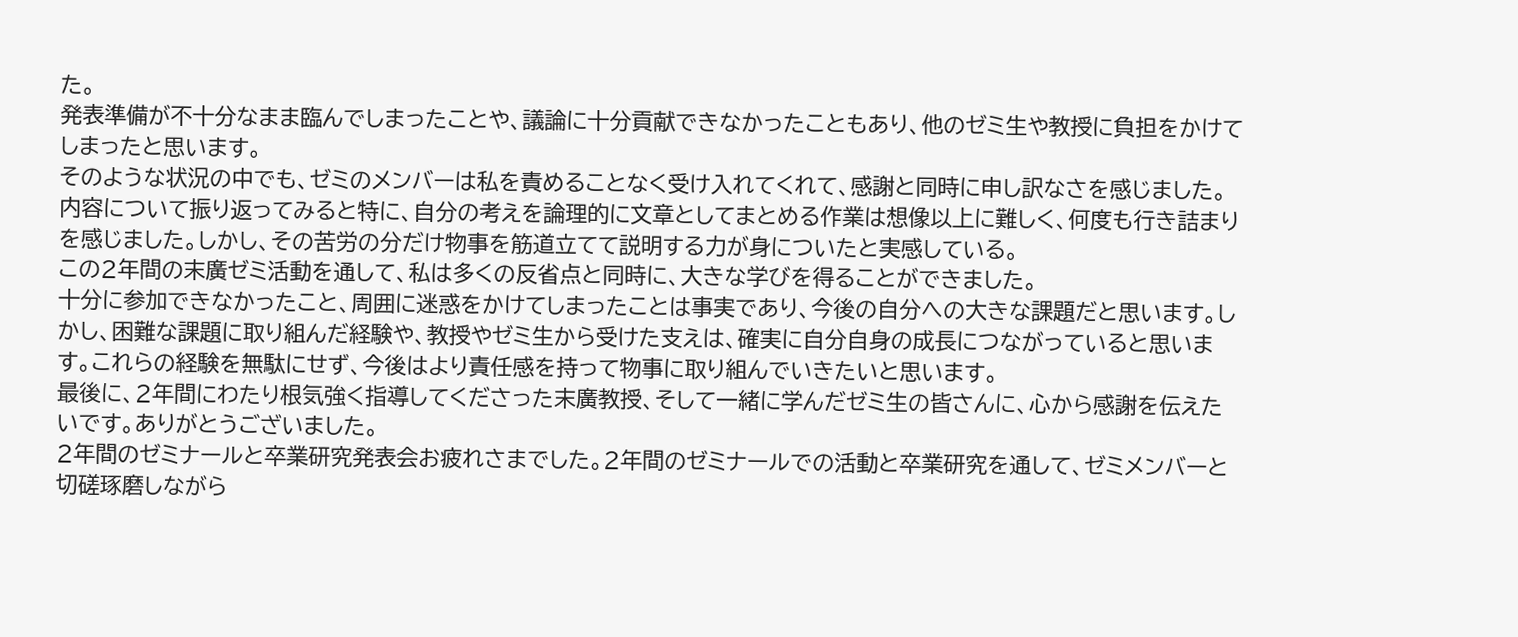た。
発表準備が不十分なまま臨んでしまったことや、議論に十分貢献できなかったこともあり、他のゼミ生や教授に負担をかけてしまったと思います。
そのような状況の中でも、ゼミのメンバーは私を責めることなく受け入れてくれて、感謝と同時に申し訳なさを感じました。
内容について振り返ってみると特に、自分の考えを論理的に文章としてまとめる作業は想像以上に難しく、何度も行き詰まりを感じました。しかし、その苦労の分だけ物事を筋道立てて説明する力が身についたと実感している。
この2年間の末廣ゼミ活動を通して、私は多くの反省点と同時に、大きな学びを得ることができました。
十分に参加できなかったこと、周囲に迷惑をかけてしまったことは事実であり、今後の自分への大きな課題だと思います。しかし、困難な課題に取り組んだ経験や、教授やゼミ生から受けた支えは、確実に自分自身の成長につながっていると思います。これらの経験を無駄にせず、今後はより責任感を持って物事に取り組んでいきたいと思います。
最後に、2年間にわたり根気強く指導してくださった末廣教授、そして一緒に学んだゼミ生の皆さんに、心から感謝を伝えたいです。ありがとうございました。
2年間のゼミナールと卒業研究発表会お疲れさまでした。2年間のゼミナールでの活動と卒業研究を通して、ゼミメンバーと切磋琢磨しながら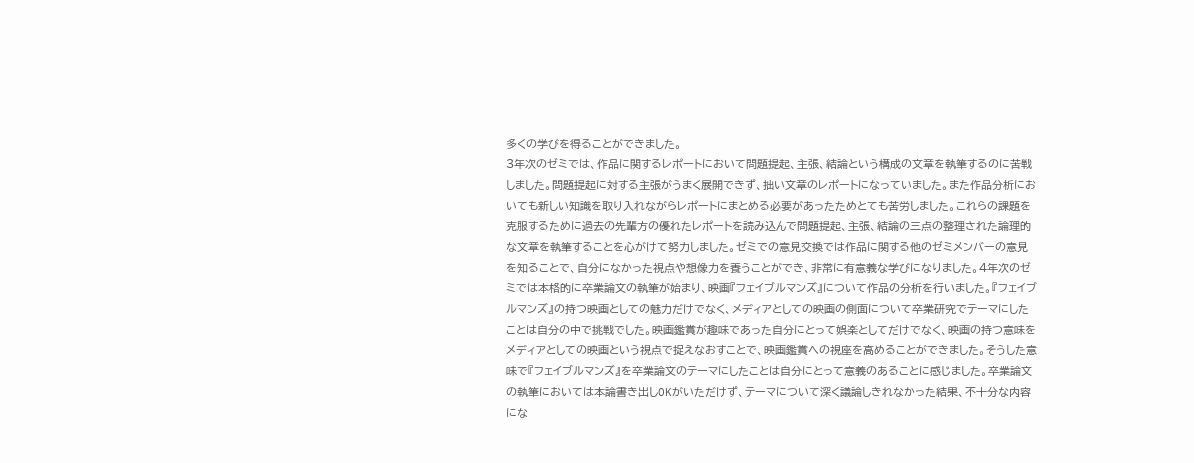多くの学びを得ることができました。
3年次のゼミでは、作品に関するレポートにおいて問題提起、主張、結論という構成の文章を執筆するのに苦戦しました。問題提起に対する主張がうまく展開できず、拙い文章のレポートになっていました。また作品分析においても新しい知識を取り入れながらレポートにまとめる必要があったためとても苦労しました。これらの課題を克服するために過去の先輩方の優れたレポートを読み込んで問題提起、主張、結論の三点の整理された論理的な文章を執筆することを心がけて努力しました。ゼミでの意見交換では作品に関する他のゼミメンバーの意見を知ることで、自分になかった視点や想像力を養うことができ、非常に有意義な学びになりました。4年次のゼミでは本格的に卒業論文の執筆が始まり、映画『フェイブルマンズ』について作品の分析を行いました。『フェイブルマンズ』の持つ映画としての魅力だけでなく、メディアとしての映画の側面について卒業研究でテーマにしたことは自分の中で挑戦でした。映画鑑賞が趣味であった自分にとって娯楽としてだけでなく、映画の持つ意味をメディアとしての映画という視点で捉えなおすことで、映画鑑賞への視座を高めることができました。そうした意味で『フェイブルマンズ』を卒業論文のテーマにしたことは自分にとって意義のあることに感じました。卒業論文の執筆においては本論書き出しOKがいただけず、テーマについて深く議論しきれなかった結果、不十分な内容にな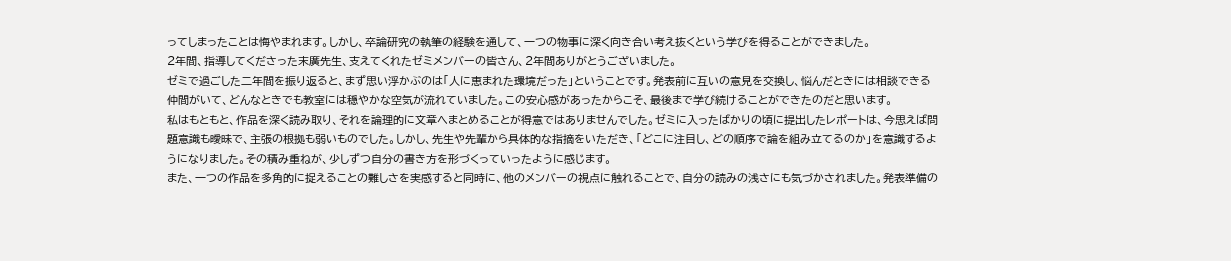ってしまったことは悔やまれます。しかし、卒論研究の執筆の経験を通して、一つの物事に深く向き合い考え抜くという学びを得ることができました。
2年間、指導してくださった末廣先生、支えてくれたゼミメンバーの皆さん、2年間ありがとうございました。
ゼミで過ごした二年間を振り返ると、まず思い浮かぶのは「人に恵まれた環境だった」ということです。発表前に互いの意見を交換し、悩んだときには相談できる仲間がいて、どんなときでも教室には穏やかな空気が流れていました。この安心感があったからこそ、最後まで学び続けることができたのだと思います。
私はもともと、作品を深く読み取り、それを論理的に文章へまとめることが得意ではありませんでした。ゼミに入ったばかりの頃に提出したレポートは、今思えば問題意識も曖昧で、主張の根拠も弱いものでした。しかし、先生や先輩から具体的な指摘をいただき、「どこに注目し、どの順序で論を組み立てるのか」を意識するようになりました。その積み重ねが、少しずつ自分の書き方を形づくっていったように感じます。
また、一つの作品を多角的に捉えることの難しさを実感すると同時に、他のメンバーの視点に触れることで、自分の読みの浅さにも気づかされました。発表準備の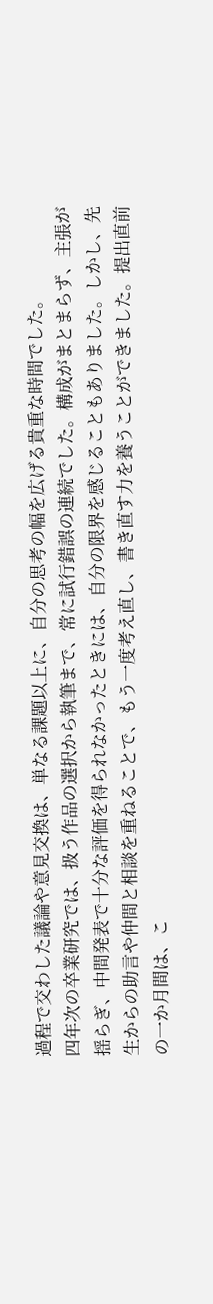過程で交わした議論や意見交換は、単なる課題以上に、自分の思考の幅を広げる貴重な時間でした。
四年次の卒業研究では、扱う作品の選択から執筆まで、常に試行錯誤の連続でした。構成がまとまらず、主張が揺らぎ、中間発表で十分な評価を得られなかったときには、自分の限界を感じることもありました。しかし、先生からの助言や仲間と相談を重ねることで、もう一度考え直し、書き直す力を養うことができました。提出直前の一か月間は、こ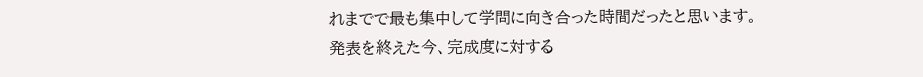れまでで最も集中して学問に向き合った時間だったと思います。
発表を終えた今、完成度に対する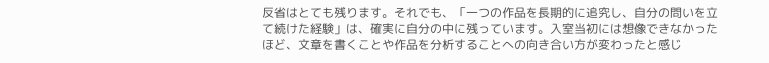反省はとても残ります。それでも、「一つの作品を長期的に追究し、自分の問いを立て続けた経験」は、確実に自分の中に残っています。入室当初には想像できなかったほど、文章を書くことや作品を分析することへの向き合い方が変わったと感じ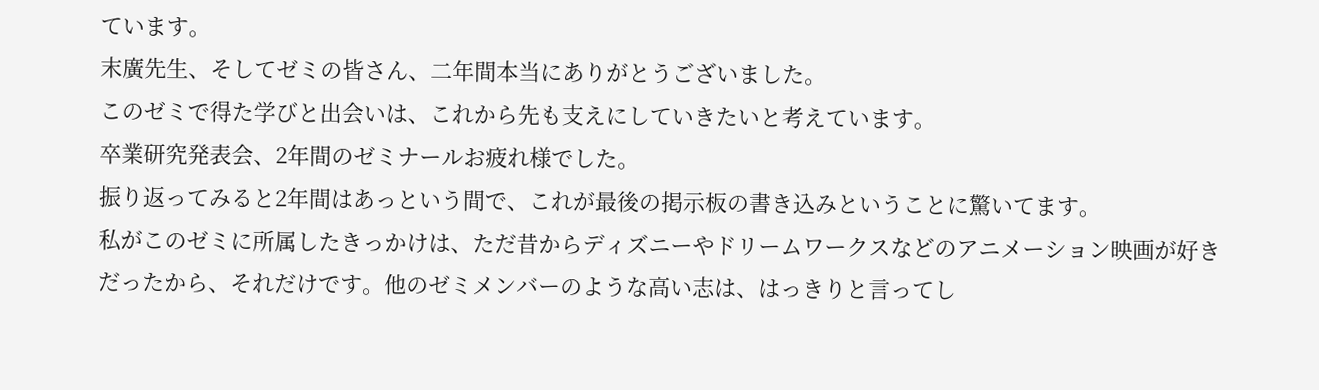ています。
末廣先生、そしてゼミの皆さん、二年間本当にありがとうございました。
このゼミで得た学びと出会いは、これから先も支えにしていきたいと考えています。
卒業研究発表会、2年間のゼミナールお疲れ様でした。
振り返ってみると2年間はあっという間で、これが最後の掲示板の書き込みということに驚いてます。
私がこのゼミに所属したきっかけは、ただ昔からディズニーやドリームワークスなどのアニメーション映画が好きだったから、それだけです。他のゼミメンバーのような高い志は、はっきりと言ってし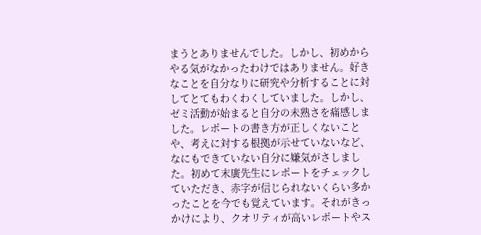まうとありませんでした。しかし、初めからやる気がなかったわけではありません。好きなことを自分なりに研究や分析することに対してとてもわくわくしていました。しかし、ゼミ活動が始まると自分の未熟さを痛感しました。レポートの書き方が正しくないことや、考えに対する根拠が示せていないなど、なにもできていない自分に嫌気がさしました。初めて末廣先生にレポートをチェックしていただき、赤字が信じられないくらい多かったことを今でも覚えています。それがきっかけにより、クオリティが高いレポートやス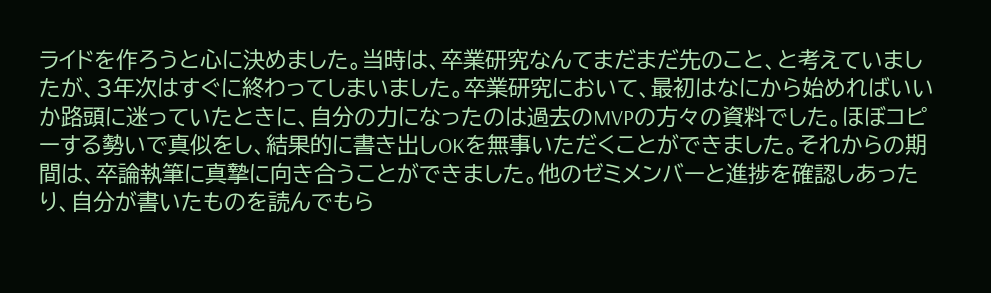ライドを作ろうと心に決めました。当時は、卒業研究なんてまだまだ先のこと、と考えていましたが、3年次はすぐに終わってしまいました。卒業研究において、最初はなにから始めればいいか路頭に迷っていたときに、自分の力になったのは過去のMVPの方々の資料でした。ほぼコピーする勢いで真似をし、結果的に書き出しOKを無事いただくことができました。それからの期間は、卒論執筆に真摯に向き合うことができました。他のゼミメンバーと進捗を確認しあったり、自分が書いたものを読んでもら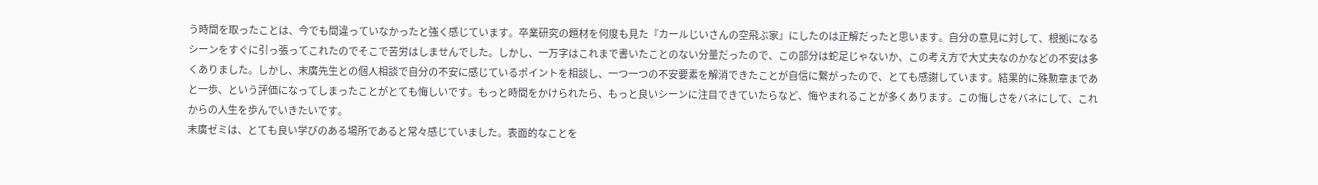う時間を取ったことは、今でも間違っていなかったと強く感じています。卒業研究の題材を何度も見た『カールじいさんの空飛ぶ家』にしたのは正解だったと思います。自分の意見に対して、根拠になるシーンをすぐに引っ張ってこれたのでそこで苦労はしませんでした。しかし、一万字はこれまで書いたことのない分量だったので、この部分は蛇足じゃないか、この考え方で大丈夫なのかなどの不安は多くありました。しかし、末廣先生との個人相談で自分の不安に感じているポイントを相談し、一つ一つの不安要素を解消できたことが自信に繋がったので、とても感謝しています。結果的に殊勲章まであと一歩、という評価になってしまったことがとても悔しいです。もっと時間をかけられたら、もっと良いシーンに注目できていたらなど、悔やまれることが多くあります。この悔しさをバネにして、これからの人生を歩んでいきたいです。
末廣ゼミは、とても良い学びのある場所であると常々感じていました。表面的なことを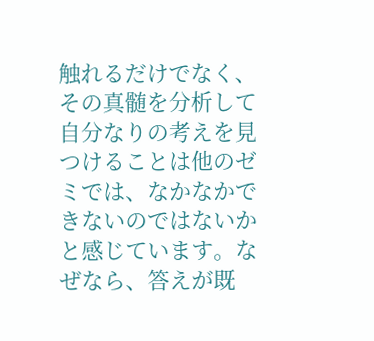触れるだけでなく、その真髄を分析して自分なりの考えを見つけることは他のゼミでは、なかなかできないのではないかと感じています。なぜなら、答えが既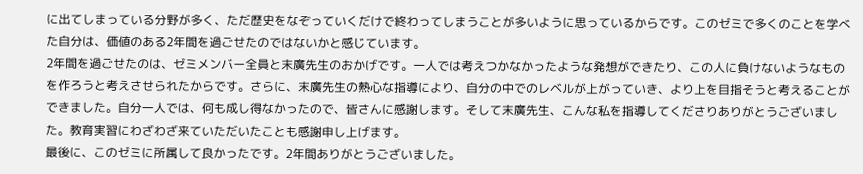に出てしまっている分野が多く、ただ歴史をなぞっていくだけで終わってしまうことが多いように思っているからです。このゼミで多くのことを学べた自分は、価値のある2年間を過ごせたのではないかと感じています。
2年間を過ごせたのは、ゼミメンバー全員と末廣先生のおかげです。一人では考えつかなかったような発想ができたり、この人に負けないようなものを作ろうと考えさせられたからです。さらに、末廣先生の熱心な指導により、自分の中でのレベルが上がっていき、より上を目指そうと考えることができました。自分一人では、何も成し得なかったので、皆さんに感謝します。そして末廣先生、こんな私を指導してくださりありがとうございました。教育実習にわざわざ来ていただいたことも感謝申し上げます。
最後に、このゼミに所属して良かったです。2年間ありがとうございました。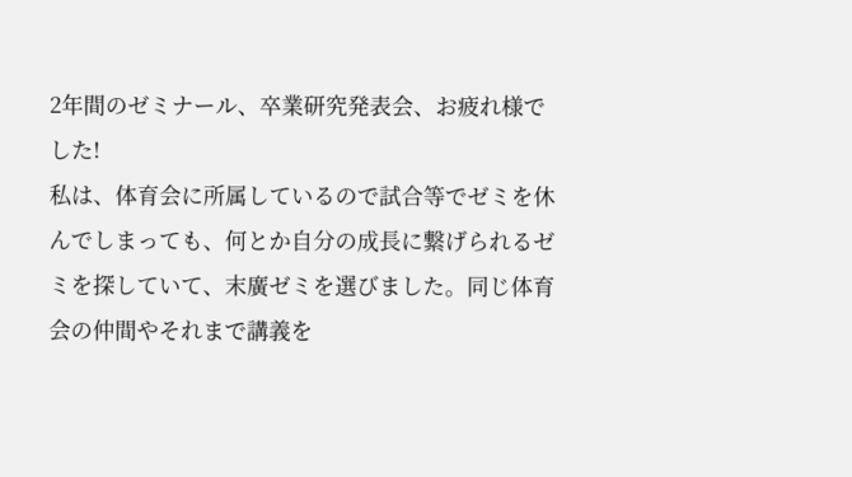2年間のゼミナール、卒業研究発表会、お疲れ様でした!
私は、体育会に所属しているので試合等でゼミを休んでしまっても、何とか自分の成長に繋げられるゼミを探していて、末廣ゼミを選びました。同じ体育会の仲間やそれまで講義を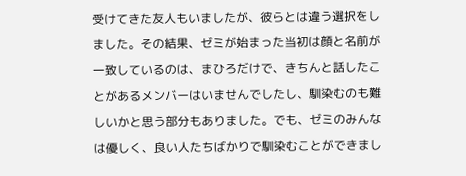受けてきた友人もいましたが、彼らとは違う選択をしました。その結果、ゼミが始まった当初は顔と名前が一致しているのは、まひろだけで、きちんと話したことがあるメンバーはいませんでしたし、馴染むのも難しいかと思う部分もありました。でも、ゼミのみんなは優しく、良い人たちばかりで馴染むことができまし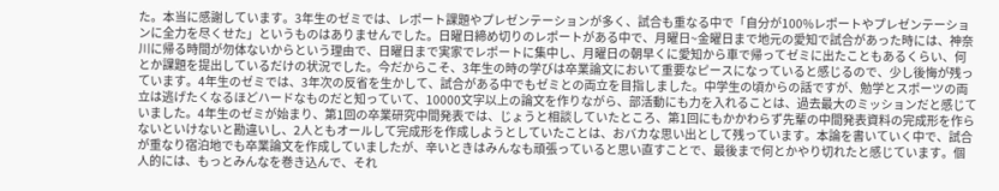た。本当に感謝しています。3年生のゼミでは、レポート課題やプレゼンテーションが多く、試合も重なる中で「自分が100%レポートやプレゼンテーションに全力を尽くせた」というものはありませんでした。日曜日締め切りのレポートがある中で、月曜日~金曜日まで地元の愛知で試合があった時には、神奈川に帰る時間が勿体ないからという理由で、日曜日まで実家でレポートに集中し、月曜日の朝早くに愛知から車で帰ってゼミに出たこともあるくらい、何とか課題を提出しているだけの状況でした。今だからこそ、3年生の時の学びは卒業論文において重要なピースになっていると感じるので、少し後悔が残っています。4年生のゼミでは、3年次の反省を生かして、試合がある中でもゼミとの両立を目指しました。中学生の頃からの話ですが、勉学とスポーツの両立は逃げたくなるほどハードなものだと知っていて、10000文字以上の論文を作りながら、部活動にも力を入れることは、過去最大のミッションだと感じていました。4年生のゼミが始まり、第1回の卒業研究中間発表では、じょうと相談していたところ、第1回にもかかわらず先輩の中間発表資料の完成形を作らないといけないと勘違いし、2人ともオールして完成形を作成しようとしていたことは、おバカな思い出として残っています。本論を書いていく中で、試合が重なり宿泊地でも卒業論文を作成していましたが、辛いときはみんなも頑張っていると思い直すことで、最後まで何とかやり切れたと感じています。個人的には、もっとみんなを巻き込んで、それ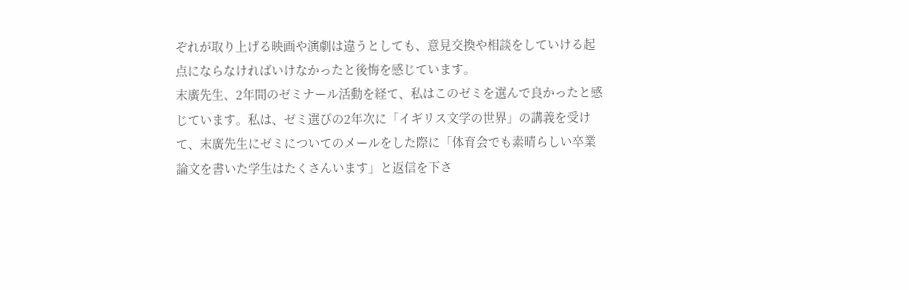ぞれが取り上げる映画や演劇は違うとしても、意見交換や相談をしていける起点にならなければいけなかったと後悔を感じています。
末廣先生、2年間のゼミナール活動を経て、私はこのゼミを選んで良かったと感じています。私は、ゼミ選びの2年次に「イギリス文学の世界」の講義を受けて、末廣先生にゼミについてのメールをした際に「体育会でも素晴らしい卒業論文を書いた学生はたくさんいます」と返信を下さ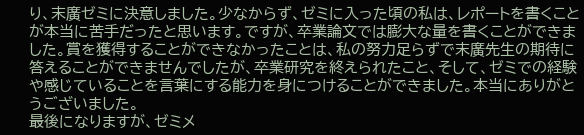り、末廣ゼミに決意しました。少なからず、ゼミに入った頃の私は、レポートを書くことが本当に苦手だったと思います。ですが、卒業論文では膨大な量を書くことができました。賞を獲得することができなかったことは、私の努力足らずで末廣先生の期待に答えることができませんでしたが、卒業研究を終えられたこと、そして、ゼミでの経験や感じていることを言葉にする能力を身につけることができました。本当にありがとうございました。
最後になりますが、ゼミメ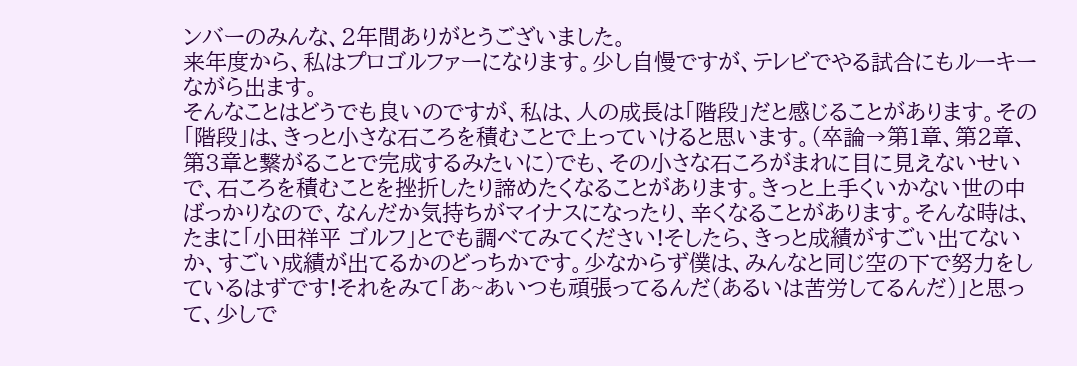ンバーのみんな、2年間ありがとうございました。
来年度から、私はプロゴルファーになります。少し自慢ですが、テレビでやる試合にもルーキーながら出ます。
そんなことはどうでも良いのですが、私は、人の成長は「階段」だと感じることがあります。その「階段」は、きっと小さな石ころを積むことで上っていけると思います。(卒論→第1章、第2章、第3章と繋がることで完成するみたいに)でも、その小さな石ころがまれに目に見えないせいで、石ころを積むことを挫折したり諦めたくなることがあります。きっと上手くいかない世の中ばっかりなので、なんだか気持ちがマイナスになったり、辛くなることがあります。そんな時は、たまに「小田祥平 ゴルフ」とでも調べてみてください!そしたら、きっと成績がすごい出てないか、すごい成績が出てるかのどっちかです。少なからず僕は、みんなと同じ空の下で努力をしているはずです!それをみて「あ~あいつも頑張ってるんだ(あるいは苦労してるんだ)」と思って、少しで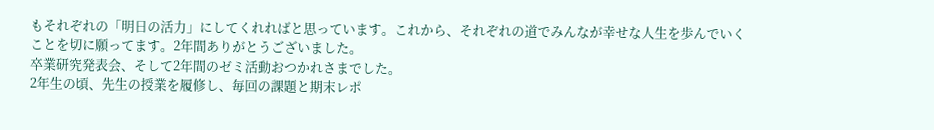もそれぞれの「明日の活力」にしてくれればと思っています。これから、それぞれの道でみんなが幸せな人生を歩んでいくことを切に願ってます。2年間ありがとうございました。
卒業研究発表会、そして2年間のゼミ活動おつかれさまでした。
2年生の頃、先生の授業を履修し、毎回の課題と期末レポ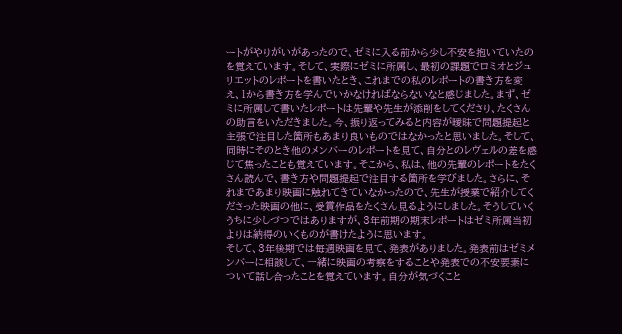ートがやりがいがあったので、ゼミに入る前から少し不安を抱いていたのを覚えています。そして、実際にゼミに所属し、最初の課題でロミオとジュリエットのレポートを書いたとき、これまでの私のレポートの書き方を変え、1から書き方を学んでいかなければならないなと感じました。まず、ゼミに所属して書いたレポートは先輩や先生が添削をしてくださり、たくさんの助言をいただきました。今、振り返ってみると内容が曖昧で問題提起と主張で注目した箇所もあまり良いものではなかったと思いました。そして、同時にそのとき他のメンバーのレポートを見て、自分とのレヴェルの差を感じて焦ったことも覚えています。そこから、私は、他の先輩のレポートをたくさん読んで、書き方や問題提起で注目する箇所を学びました。さらに、それまであまり映画に触れてきていなかったので、先生が授業で紹介してくださった映画の他に、受賞作品をたくさん見るようにしました。そうしていくうちに少しづつではありますが、3年前期の期末レポートはゼミ所属当初よりは納得のいくものが書けたように思います。
そして、3年後期では毎週映画を見て、発表がありました。発表前はゼミメンバーに相談して、一緒に映画の考察をすることや発表での不安要素について話し合ったことを覚えています。自分が気づくこと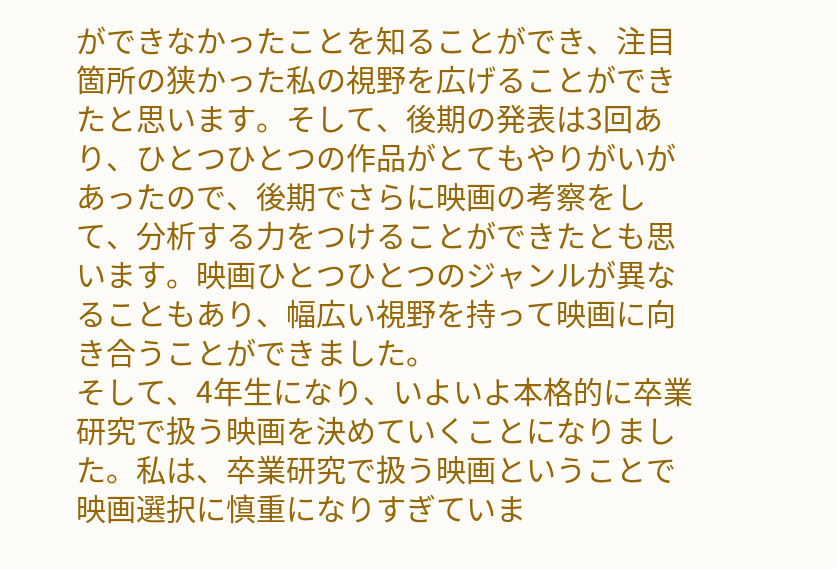ができなかったことを知ることができ、注目箇所の狭かった私の視野を広げることができたと思います。そして、後期の発表は3回あり、ひとつひとつの作品がとてもやりがいがあったので、後期でさらに映画の考察をして、分析する力をつけることができたとも思います。映画ひとつひとつのジャンルが異なることもあり、幅広い視野を持って映画に向き合うことができました。
そして、4年生になり、いよいよ本格的に卒業研究で扱う映画を決めていくことになりました。私は、卒業研究で扱う映画ということで映画選択に慎重になりすぎていま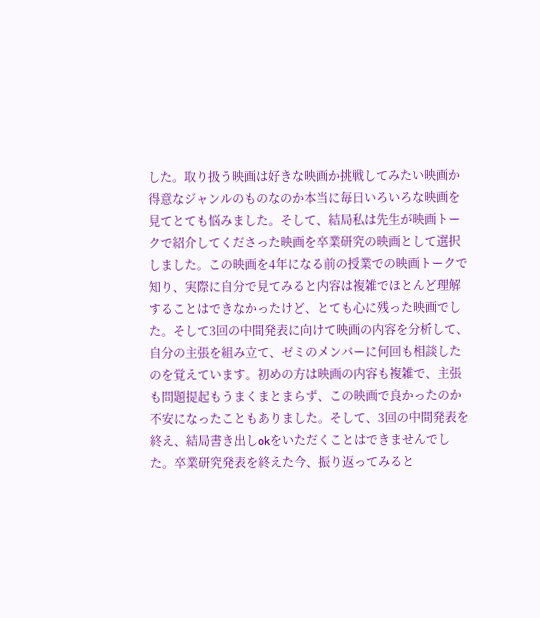した。取り扱う映画は好きな映画か挑戦してみたい映画か得意なジャンルのものなのか本当に毎日いろいろな映画を見てとても悩みました。そして、結局私は先生が映画トークで紹介してくださった映画を卒業研究の映画として選択しました。この映画を4年になる前の授業での映画トークで知り、実際に自分で見てみると内容は複雑でほとんど理解することはできなかったけど、とても心に残った映画でした。そして3回の中間発表に向けて映画の内容を分析して、自分の主張を組み立て、ゼミのメンバーに何回も相談したのを覚えています。初めの方は映画の内容も複雑で、主張も問題提起もうまくまとまらず、この映画で良かったのか不安になったこともありました。そして、3回の中間発表を終え、結局書き出しokをいただくことはできませんでした。卒業研究発表を終えた今、振り返ってみると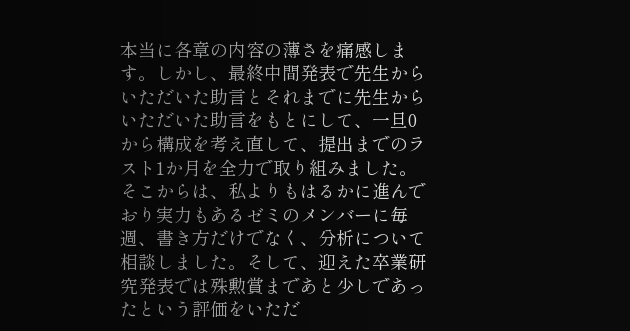本当に各章の内容の薄さを痛感します。しかし、最終中間発表で先生からいただいた助言とそれまでに先生からいただいた助言をもとにして、一旦0から構成を考え直して、提出までのラスト1か月を全力で取り組みました。そこからは、私よりもはるかに進んでおり実力もあるゼミのメンバーに毎週、書き方だけでなく、分析について相談しました。そして、迎えた卒業研究発表では殊勲賞まであと少しであったという評価をいただ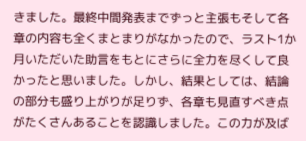きました。最終中間発表までずっと主張もそして各章の内容も全くまとまりがなかったので、ラスト1か月いただいた助言をもとにさらに全力を尽くして良かったと思いました。しかし、結果としては、結論の部分も盛り上がりが足りず、各章も見直すべき点がたくさんあることを認識しました。この力が及ば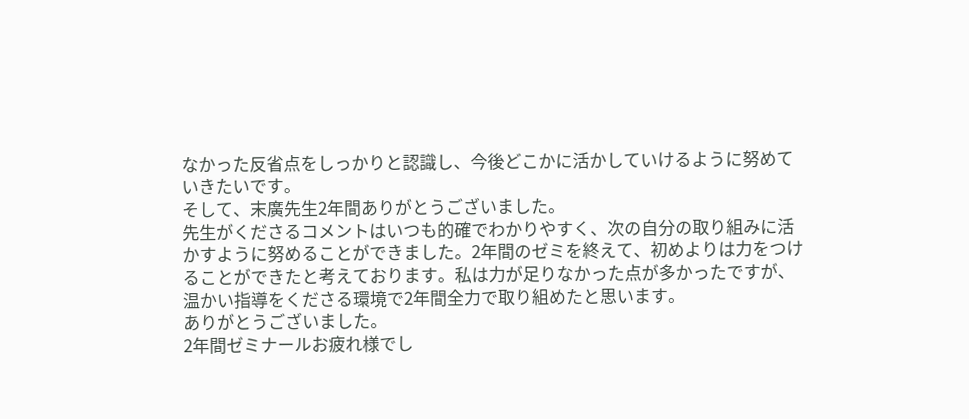なかった反省点をしっかりと認識し、今後どこかに活かしていけるように努めていきたいです。
そして、末廣先生2年間ありがとうございました。
先生がくださるコメントはいつも的確でわかりやすく、次の自分の取り組みに活かすように努めることができました。2年間のゼミを終えて、初めよりは力をつけることができたと考えております。私は力が足りなかった点が多かったですが、温かい指導をくださる環境で2年間全力で取り組めたと思います。
ありがとうございました。
2年間ゼミナールお疲れ様でし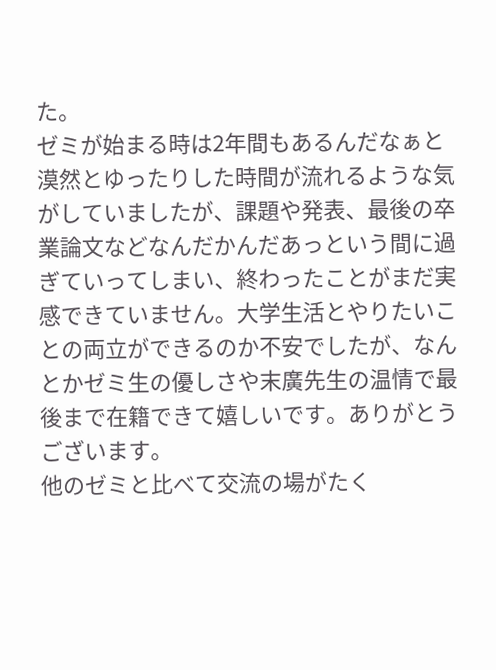た。
ゼミが始まる時は2年間もあるんだなぁと漠然とゆったりした時間が流れるような気がしていましたが、課題や発表、最後の卒業論文などなんだかんだあっという間に過ぎていってしまい、終わったことがまだ実感できていません。大学生活とやりたいことの両立ができるのか不安でしたが、なんとかゼミ生の優しさや末廣先生の温情で最後まで在籍できて嬉しいです。ありがとうございます。
他のゼミと比べて交流の場がたく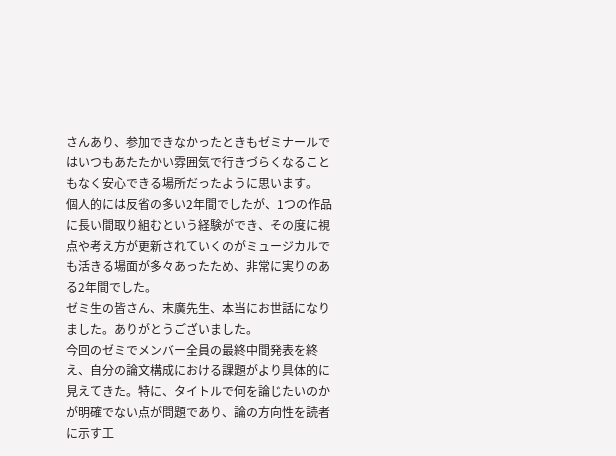さんあり、参加できなかったときもゼミナールではいつもあたたかい雰囲気で行きづらくなることもなく安心できる場所だったように思います。
個人的には反省の多い2年間でしたが、1つの作品に長い間取り組むという経験ができ、その度に視点や考え方が更新されていくのがミュージカルでも活きる場面が多々あったため、非常に実りのある2年間でした。
ゼミ生の皆さん、末廣先生、本当にお世話になりました。ありがとうございました。
今回のゼミでメンバー全員の最終中間発表を終え、自分の論文構成における課題がより具体的に見えてきた。特に、タイトルで何を論じたいのかが明確でない点が問題であり、論の方向性を読者に示す工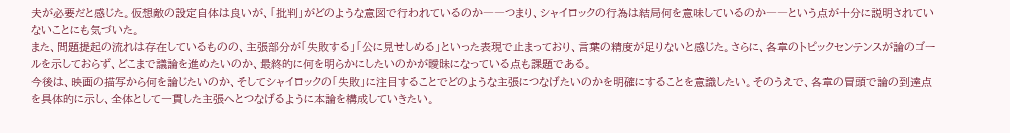夫が必要だと感じた。仮想敵の設定自体は良いが、「批判」がどのような意図で行われているのか――つまり、シャイロックの行為は結局何を意味しているのか――という点が十分に説明されていないことにも気づいた。
また、問題提起の流れは存在しているものの、主張部分が「失敗する」「公に見せしめる」といった表現で止まっており、言葉の精度が足りないと感じた。さらに、各章のトピックセンテンスが論のゴールを示しておらず、どこまで議論を進めたいのか、最終的に何を明らかにしたいのかが曖昧になっている点も課題である。
今後は、映画の描写から何を論じたいのか、そしてシャイロックの「失敗」に注目することでどのような主張につなげたいのかを明確にすることを意識したい。そのうえで、各章の冒頭で論の到達点を具体的に示し、全体として一貫した主張へとつなげるように本論を構成していきたい。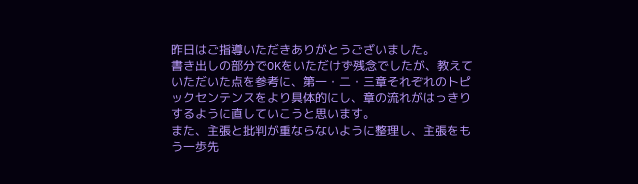昨日はご指導いただきありがとうございました。
書き出しの部分でOKをいただけず残念でしたが、教えていただいた点を参考に、第一・二・三章それぞれのトピックセンテンスをより具体的にし、章の流れがはっきりするように直していこうと思います。
また、主張と批判が重ならないように整理し、主張をもう一歩先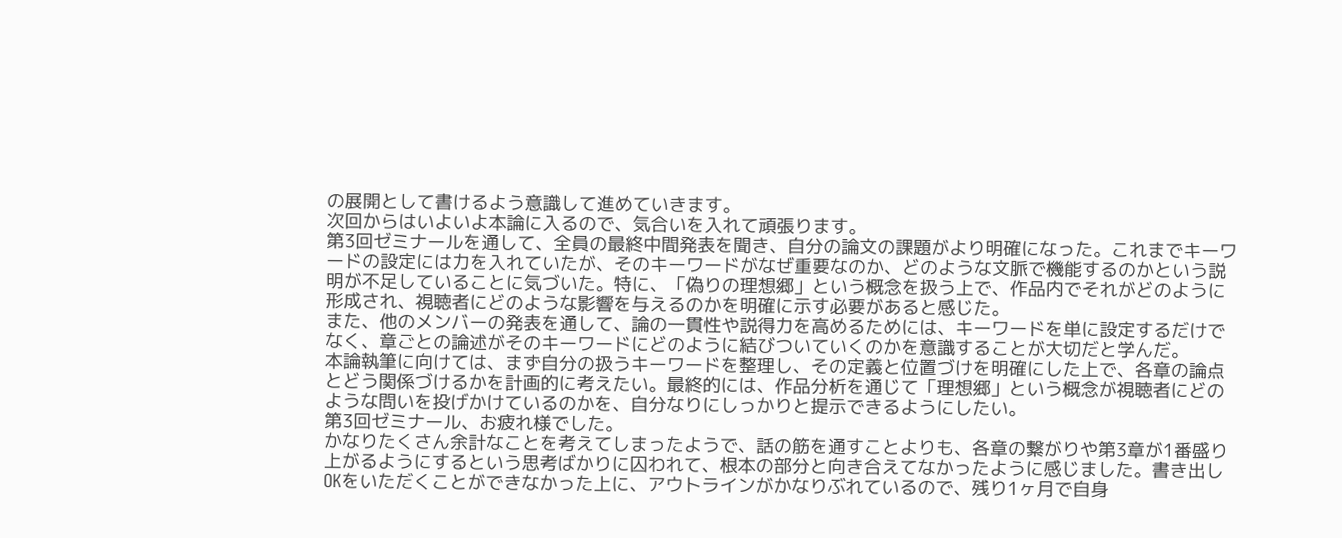の展開として書けるよう意識して進めていきます。
次回からはいよいよ本論に入るので、気合いを入れて頑張ります。
第3回ゼミナールを通して、全員の最終中間発表を聞き、自分の論文の課題がより明確になった。これまでキーワードの設定には力を入れていたが、そのキーワードがなぜ重要なのか、どのような文脈で機能するのかという説明が不足していることに気づいた。特に、「偽りの理想郷」という概念を扱う上で、作品内でそれがどのように形成され、視聴者にどのような影響を与えるのかを明確に示す必要があると感じた。
また、他のメンバーの発表を通して、論の一貫性や説得力を高めるためには、キーワードを単に設定するだけでなく、章ごとの論述がそのキーワードにどのように結びついていくのかを意識することが大切だと学んだ。
本論執筆に向けては、まず自分の扱うキーワードを整理し、その定義と位置づけを明確にした上で、各章の論点とどう関係づけるかを計画的に考えたい。最終的には、作品分析を通じて「理想郷」という概念が視聴者にどのような問いを投げかけているのかを、自分なりにしっかりと提示できるようにしたい。
第3回ゼミナール、お疲れ様でした。
かなりたくさん余計なことを考えてしまったようで、話の筋を通すことよりも、各章の繋がりや第3章が1番盛り上がるようにするという思考ばかりに囚われて、根本の部分と向き合えてなかったように感じました。書き出しOKをいただくことができなかった上に、アウトラインがかなりぶれているので、残り1ヶ月で自身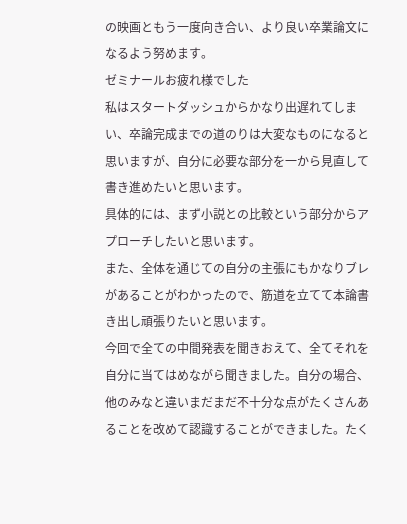の映画ともう一度向き合い、より良い卒業論文になるよう努めます。
ゼミナールお疲れ様でした
私はスタートダッシュからかなり出遅れてしまい、卒論完成までの道のりは大変なものになると思いますが、自分に必要な部分を一から見直して書き進めたいと思います。
具体的には、まず小説との比較という部分からアプローチしたいと思います。
また、全体を通じての自分の主張にもかなりブレがあることがわかったので、筋道を立てて本論書き出し頑張りたいと思います。
今回で全ての中間発表を聞きおえて、全てそれを自分に当てはめながら聞きました。自分の場合、他のみなと違いまだまだ不十分な点がたくさんあることを改めて認識することができました。たく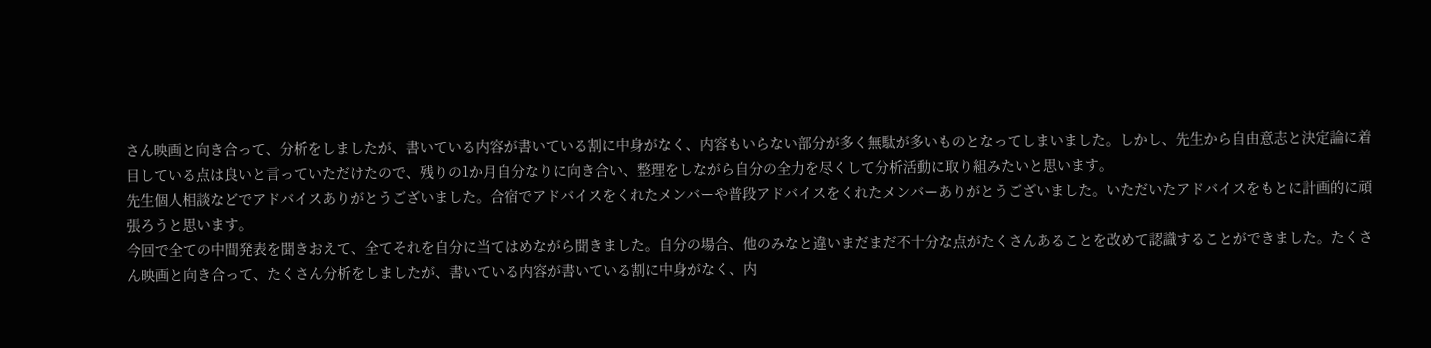さん映画と向き合って、分析をしましたが、書いている内容が書いている割に中身がなく、内容もいらない部分が多く無駄が多いものとなってしまいました。しかし、先生から自由意志と決定論に着目している点は良いと言っていただけたので、残りの1か月自分なりに向き合い、整理をしながら自分の全力を尽くして分析活動に取り組みたいと思います。
先生個人相談などでアドバイスありがとうございました。合宿でアドバイスをくれたメンバーや普段アドバイスをくれたメンバーありがとうございました。いただいたアドバイスをもとに計画的に頑張ろうと思います。
今回で全ての中間発表を聞きおえて、全てそれを自分に当てはめながら聞きました。自分の場合、他のみなと違いまだまだ不十分な点がたくさんあることを改めて認識することができました。たくさん映画と向き合って、たくさん分析をしましたが、書いている内容が書いている割に中身がなく、内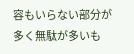容もいらない部分が多く無駄が多いも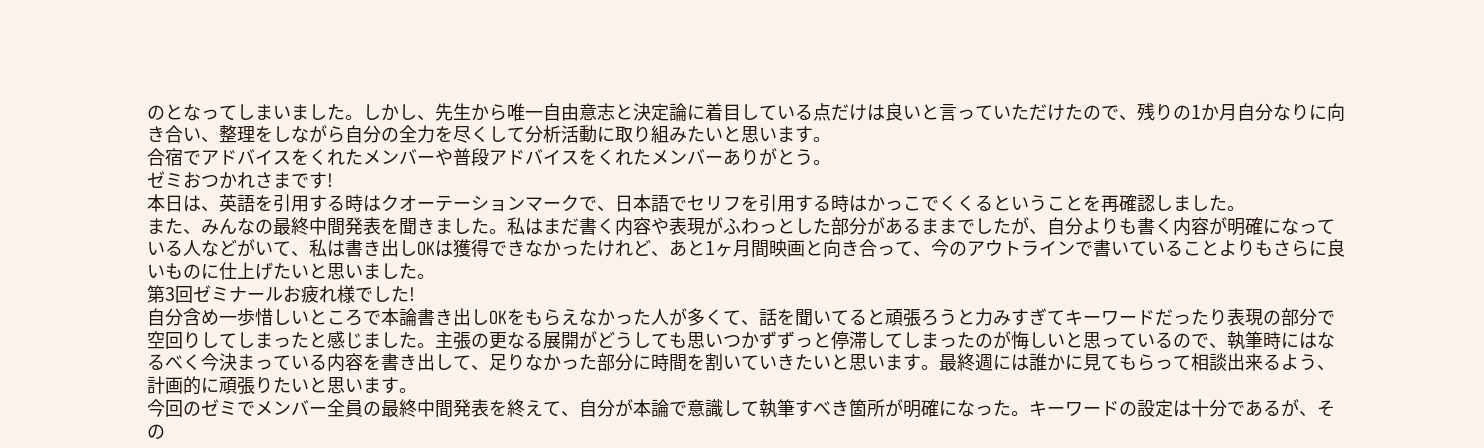のとなってしまいました。しかし、先生から唯一自由意志と決定論に着目している点だけは良いと言っていただけたので、残りの1か月自分なりに向き合い、整理をしながら自分の全力を尽くして分析活動に取り組みたいと思います。
合宿でアドバイスをくれたメンバーや普段アドバイスをくれたメンバーありがとう。
ゼミおつかれさまです!
本日は、英語を引用する時はクオーテーションマークで、日本語でセリフを引用する時はかっこでくくるということを再確認しました。
また、みんなの最終中間発表を聞きました。私はまだ書く内容や表現がふわっとした部分があるままでしたが、自分よりも書く内容が明確になっている人などがいて、私は書き出しOKは獲得できなかったけれど、あと1ヶ月間映画と向き合って、今のアウトラインで書いていることよりもさらに良いものに仕上げたいと思いました。
第3回ゼミナールお疲れ様でした!
自分含め一歩惜しいところで本論書き出しOKをもらえなかった人が多くて、話を聞いてると頑張ろうと力みすぎてキーワードだったり表現の部分で空回りしてしまったと感じました。主張の更なる展開がどうしても思いつかずずっと停滞してしまったのが悔しいと思っているので、執筆時にはなるべく今決まっている内容を書き出して、足りなかった部分に時間を割いていきたいと思います。最終週には誰かに見てもらって相談出来るよう、計画的に頑張りたいと思います。
今回のゼミでメンバー全員の最終中間発表を終えて、自分が本論で意識して執筆すべき箇所が明確になった。キーワードの設定は十分であるが、その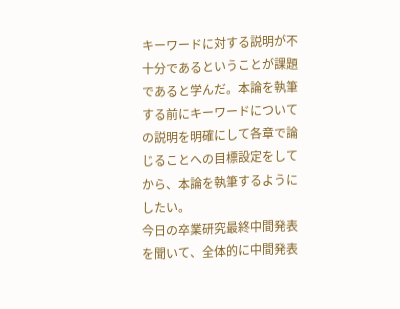キーワードに対する説明が不十分であるということが課題であると学んだ。本論を執筆する前にキーワードについての説明を明確にして各章で論じることへの目標設定をしてから、本論を執筆するようにしたい。
今日の卒業研究最終中間発表を聞いて、全体的に中間発表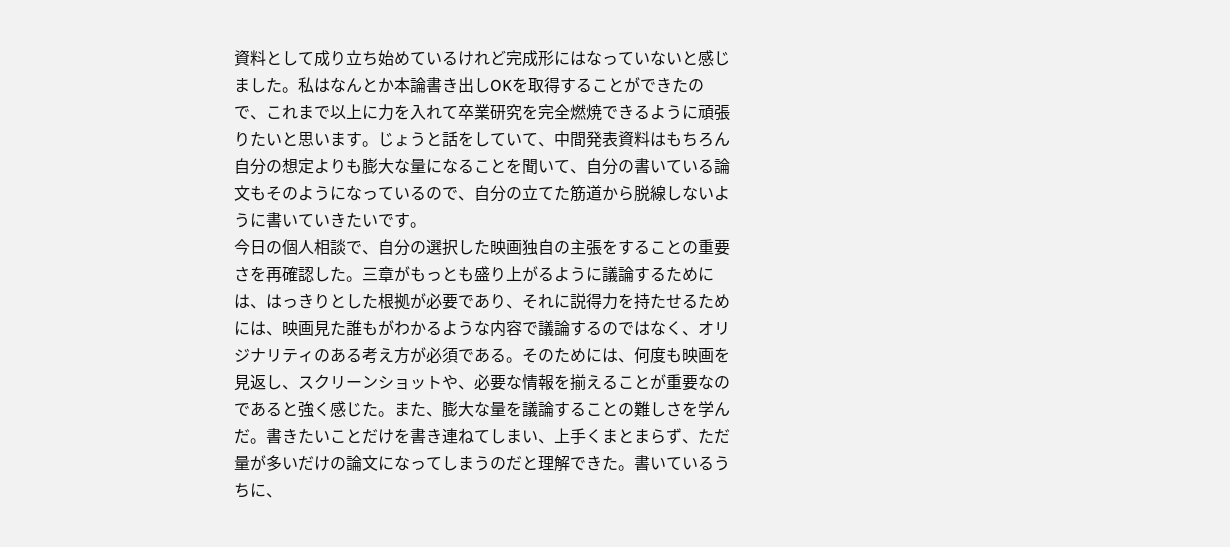資料として成り立ち始めているけれど完成形にはなっていないと感じました。私はなんとか本論書き出しOKを取得することができたので、これまで以上に力を入れて卒業研究を完全燃焼できるように頑張りたいと思います。じょうと話をしていて、中間発表資料はもちろん自分の想定よりも膨大な量になることを聞いて、自分の書いている論文もそのようになっているので、自分の立てた筋道から脱線しないように書いていきたいです。
今日の個人相談で、自分の選択した映画独自の主張をすることの重要さを再確認した。三章がもっとも盛り上がるように議論するためには、はっきりとした根拠が必要であり、それに説得力を持たせるためには、映画見た誰もがわかるような内容で議論するのではなく、オリジナリティのある考え方が必須である。そのためには、何度も映画を見返し、スクリーンショットや、必要な情報を揃えることが重要なのであると強く感じた。また、膨大な量を議論することの難しさを学んだ。書きたいことだけを書き連ねてしまい、上手くまとまらず、ただ量が多いだけの論文になってしまうのだと理解できた。書いているうちに、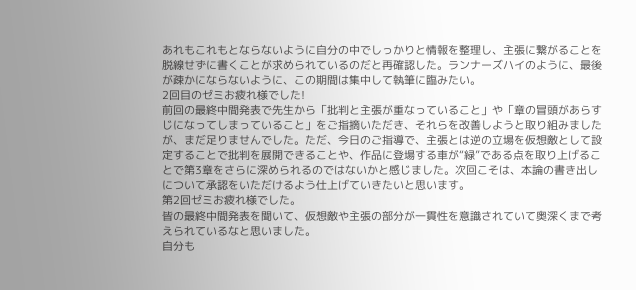あれもこれもとならないように自分の中でしっかりと情報を整理し、主張に繋がることを脱線せずに書くことが求められているのだと再確認した。ランナーズハイのように、最後が疎かにならないように、この期間は集中して執筆に臨みたい。
2回目のゼミお疲れ様でした!
前回の最終中間発表で先生から「批判と主張が重なっていること」や「章の冒頭があらすじになってしまっていること」をご指摘いただき、それらを改善しようと取り組みましたが、まだ足りませんでした。ただ、今日のご指導で、主張とは逆の立場を仮想敵として設定することで批判を展開できることや、作品に登場する車が“緑”である点を取り上げることで第3章をさらに深められるのではないかと感じました。次回こそは、本論の書き出しについて承認をいただけるよう仕上げていきたいと思います。
第2回ゼミお疲れ様でした。
皆の最終中間発表を聞いて、仮想敵や主張の部分が一貫性を意識されていて奥深くまで考えられているなと思いました。
自分も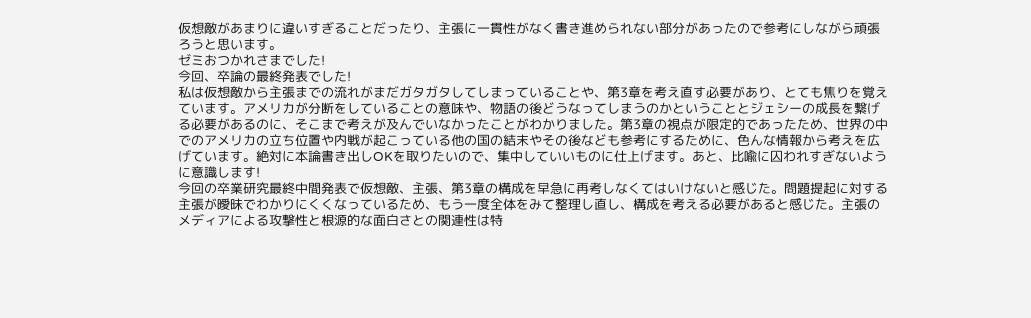仮想敵があまりに違いすぎることだったり、主張に一貫性がなく書き進められない部分があったので参考にしながら頑張ろうと思います。
ゼミおつかれさまでした!
今回、卒論の最終発表でした!
私は仮想敵から主張までの流れがまだガタガタしてしまっていることや、第3章を考え直す必要があり、とても焦りを覚えています。アメリカが分断をしていることの意味や、物語の後どうなってしまうのかということとジェシーの成長を繋げる必要があるのに、そこまで考えが及んでいなかったことがわかりました。第3章の視点が限定的であったため、世界の中でのアメリカの立ち位置や内戦が起こっている他の国の結末やその後なども参考にするために、色んな情報から考えを広げています。絶対に本論書き出しOKを取りたいので、集中していいものに仕上げます。あと、比喩に囚われすぎないように意識します!
今回の卒業研究最終中間発表で仮想敵、主張、第3章の構成を早急に再考しなくてはいけないと感じた。問題提起に対する主張が曖昧でわかりにくくなっているため、もう一度全体をみて整理し直し、構成を考える必要があると感じた。主張のメディアによる攻撃性と根源的な面白さとの関連性は特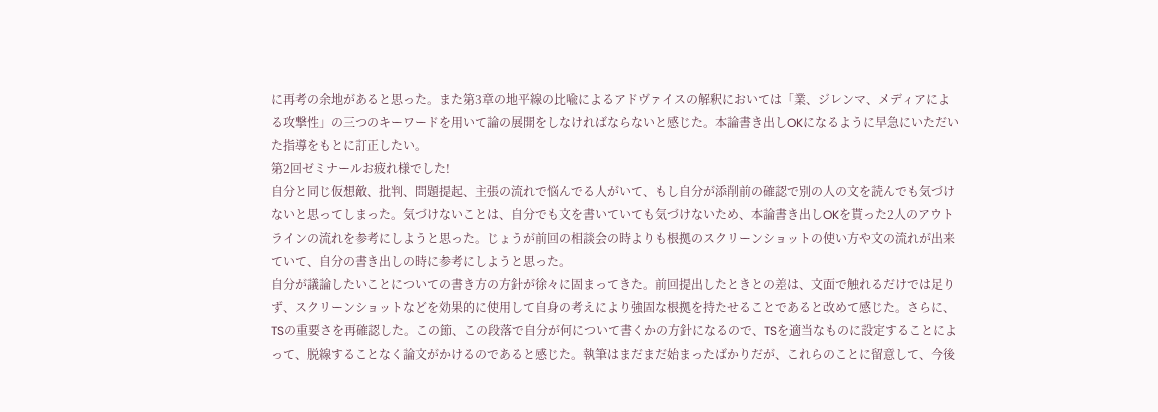に再考の余地があると思った。また第3章の地平線の比喩によるアドヴァイスの解釈においては「業、ジレンマ、メディアによる攻撃性」の三つのキーワードを用いて論の展開をしなければならないと感じた。本論書き出しOKになるように早急にいただいた指導をもとに訂正したい。
第2回ゼミナールお疲れ様でした!
自分と同じ仮想敵、批判、問題提起、主張の流れで悩んでる人がいて、もし自分が添削前の確認で別の人の文を読んでも気づけないと思ってしまった。気づけないことは、自分でも文を書いていても気づけないため、本論書き出しOKを貰った2人のアウトラインの流れを参考にしようと思った。じょうが前回の相談会の時よりも根拠のスクリーンショットの使い方や文の流れが出来ていて、自分の書き出しの時に参考にしようと思った。
自分が議論したいことについての書き方の方針が徐々に固まってきた。前回提出したときとの差は、文面で触れるだけでは足りず、スクリーンショットなどを効果的に使用して自身の考えにより強固な根拠を持たせることであると改めて感じた。さらに、TSの重要さを再確認した。この節、この段落で自分が何について書くかの方針になるので、TSを適当なものに設定することによって、脱線することなく論文がかけるのであると感じた。執筆はまだまだ始まったばかりだが、これらのことに留意して、今後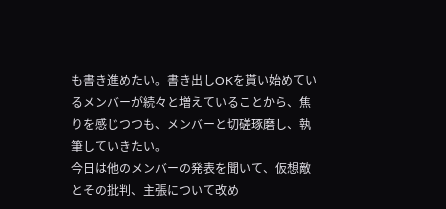も書き進めたい。書き出しOKを貰い始めているメンバーが続々と増えていることから、焦りを感じつつも、メンバーと切磋琢磨し、執筆していきたい。
今日は他のメンバーの発表を聞いて、仮想敵とその批判、主張について改め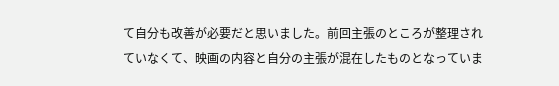て自分も改善が必要だと思いました。前回主張のところが整理されていなくて、映画の内容と自分の主張が混在したものとなっていま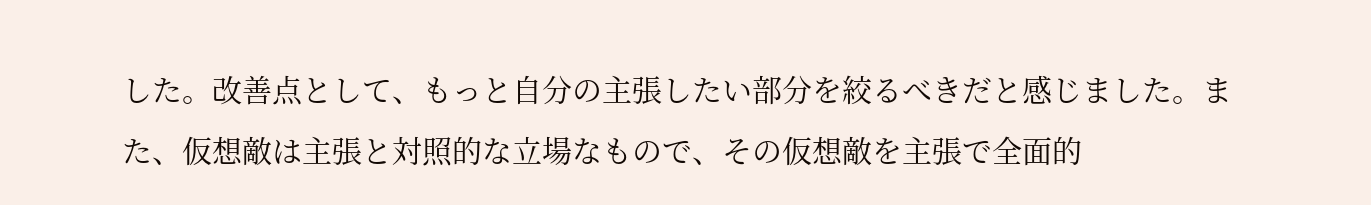した。改善点として、もっと自分の主張したい部分を絞るべきだと感じました。また、仮想敵は主張と対照的な立場なもので、その仮想敵を主張で全面的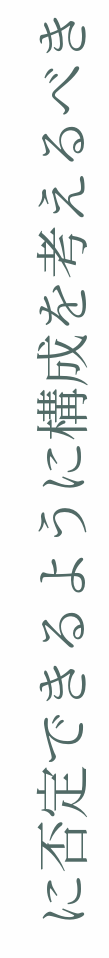に否定できるように構成を考えるべき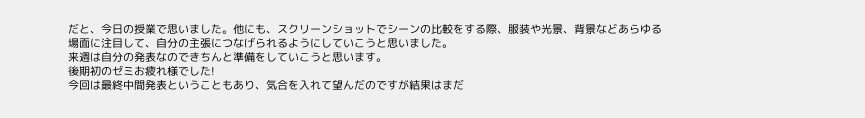だと、今日の授業で思いました。他にも、スクリーンショットでシーンの比較をする際、服装や光景、背景などあらゆる場面に注目して、自分の主張につなげられるようにしていこうと思いました。
来週は自分の発表なのできちんと準備をしていこうと思います。
後期初のゼミお疲れ様でした!
今回は最終中間発表ということもあり、気合を入れて望んだのですが結果はまだ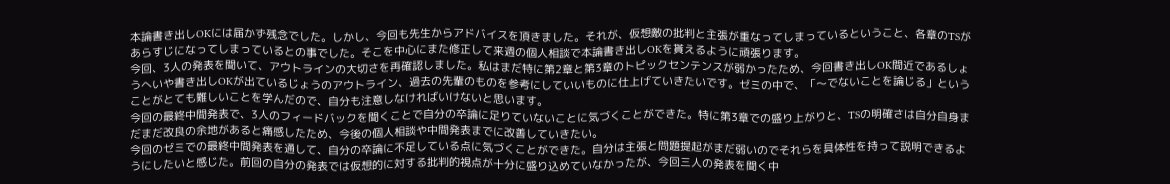本論書き出しOKには届かず残念でした。しかし、今回も先生からアドバイスを頂きました。それが、仮想敵の批判と主張が重なってしまっているということ、各章のTSがあらすじになってしまっているとの事でした。そこを中心にまた修正して来週の個人相談で本論書き出しOKを貰えるように頑張ります。
今回、3人の発表を聞いて、アウトラインの大切さを再確認しました。私はまだ特に第2章と第3章のトピックセンテンスが弱かったため、今回書き出しOK間近であるしょうへいや書き出しOKが出ているじょうのアウトライン、過去の先輩のものを参考にしていいものに仕上げていきたいです。ゼミの中で、「〜でないことを論じる」ということがとても難しいことを学んだので、自分も注意しなければいけないと思います。
今回の最終中間発表で、3人のフィードバックを聞くことで自分の卒論に足りていないことに気づくことができた。特に第3章での盛り上がりと、TSの明確さは自分自身まだまだ改良の余地があると痛感したため、今後の個人相談や中間発表までに改善していきたい。
今回のゼミでの最終中間発表を通して、自分の卒論に不足している点に気づくことができた。自分は主張と問題提起がまだ弱いのでそれらを具体性を持って説明できるようにしたいと感じた。前回の自分の発表では仮想的に対する批判的視点が十分に盛り込めていなかったが、今回三人の発表を聞く中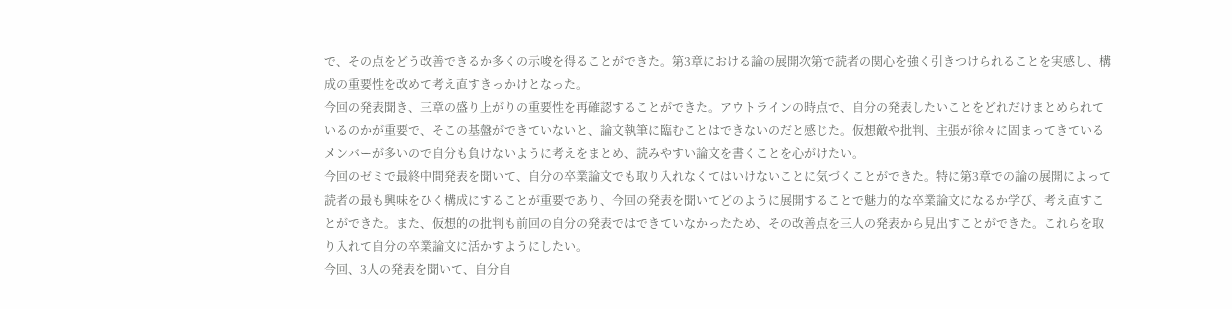で、その点をどう改善できるか多くの示唆を得ることができた。第3章における論の展開次第で読者の関心を強く引きつけられることを実感し、構成の重要性を改めて考え直すきっかけとなった。
今回の発表聞き、三章の盛り上がりの重要性を再確認することができた。アウトラインの時点で、自分の発表したいことをどれだけまとめられているのかが重要で、そこの基盤ができていないと、論文執筆に臨むことはできないのだと感じた。仮想敵や批判、主張が徐々に固まってきているメンバーが多いので自分も負けないように考えをまとめ、読みやすい論文を書くことを心がけたい。
今回のゼミで最終中間発表を聞いて、自分の卒業論文でも取り入れなくてはいけないことに気づくことができた。特に第3章での論の展開によって読者の最も興味をひく構成にすることが重要であり、今回の発表を聞いてどのように展開することで魅力的な卒業論文になるか学び、考え直すことができた。また、仮想的の批判も前回の自分の発表ではできていなかったため、その改善点を三人の発表から見出すことができた。これらを取り入れて自分の卒業論文に活かすようにしたい。
今回、3人の発表を聞いて、自分自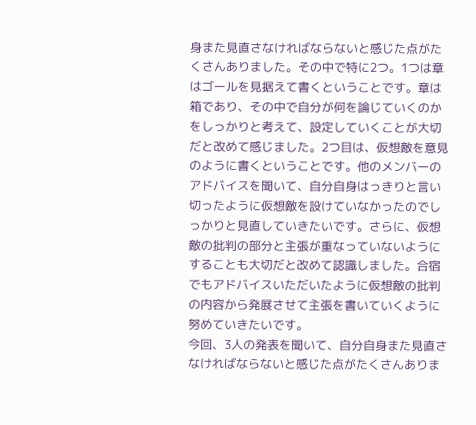身また見直さなければならないと感じた点がたくさんありました。その中で特に2つ。1つは章はゴールを見据えて書くということです。章は箱であり、その中で自分が何を論じていくのかをしっかりと考えて、設定していくことが大切だと改めて感じました。2つ目は、仮想敵を意見のように書くということです。他のメンバーのアドバイスを聞いて、自分自身はっきりと言い切ったように仮想敵を設けていなかったのでしっかりと見直していきたいです。さらに、仮想敵の批判の部分と主張が重なっていないようにすることも大切だと改めて認識しました。合宿でもアドバイスいただいたように仮想敵の批判の内容から発展させて主張を書いていくように努めていきたいです。
今回、3人の発表を聞いて、自分自身また見直さなければならないと感じた点がたくさんありま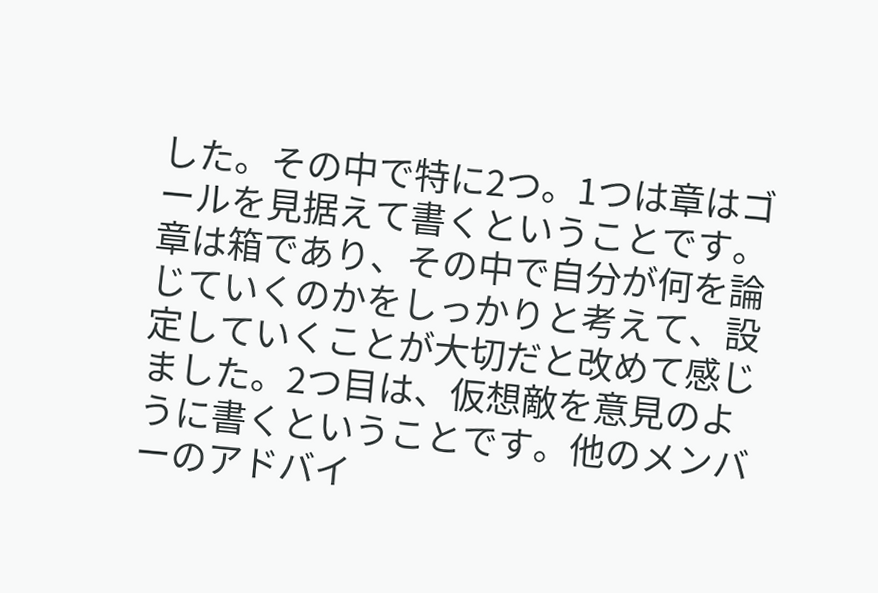した。その中で特に2つ。1つは章はゴールを見据えて書くということです。章は箱であり、その中で自分が何を論じていくのかをしっかりと考えて、設定していくことが大切だと改めて感じました。2つ目は、仮想敵を意見のように書くということです。他のメンバーのアドバイ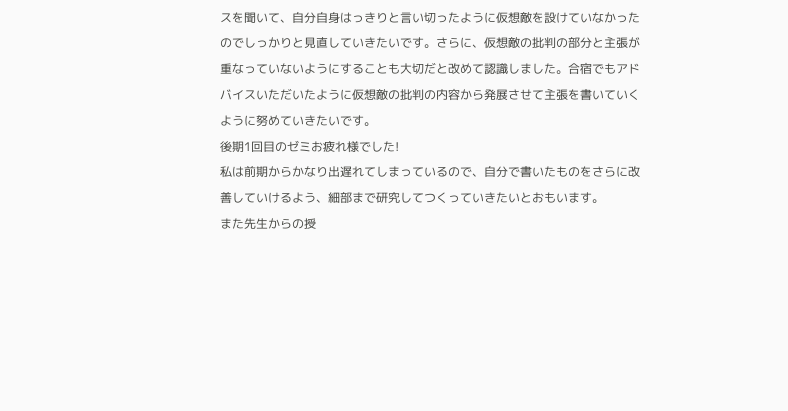スを聞いて、自分自身はっきりと言い切ったように仮想敵を設けていなかったのでしっかりと見直していきたいです。さらに、仮想敵の批判の部分と主張が重なっていないようにすることも大切だと改めて認識しました。合宿でもアドバイスいただいたように仮想敵の批判の内容から発展させて主張を書いていくように努めていきたいです。
後期1回目のゼミお疲れ様でした!
私は前期からかなり出遅れてしまっているので、自分で書いたものをさらに改善していけるよう、細部まで研究してつくっていきたいとおもいます。
また先生からの授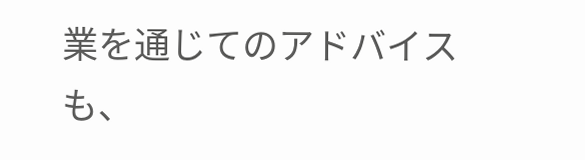業を通じてのアドバイスも、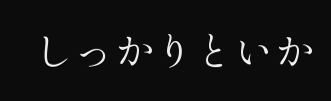しっかりといか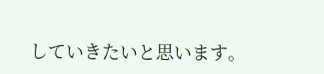していきたいと思います。